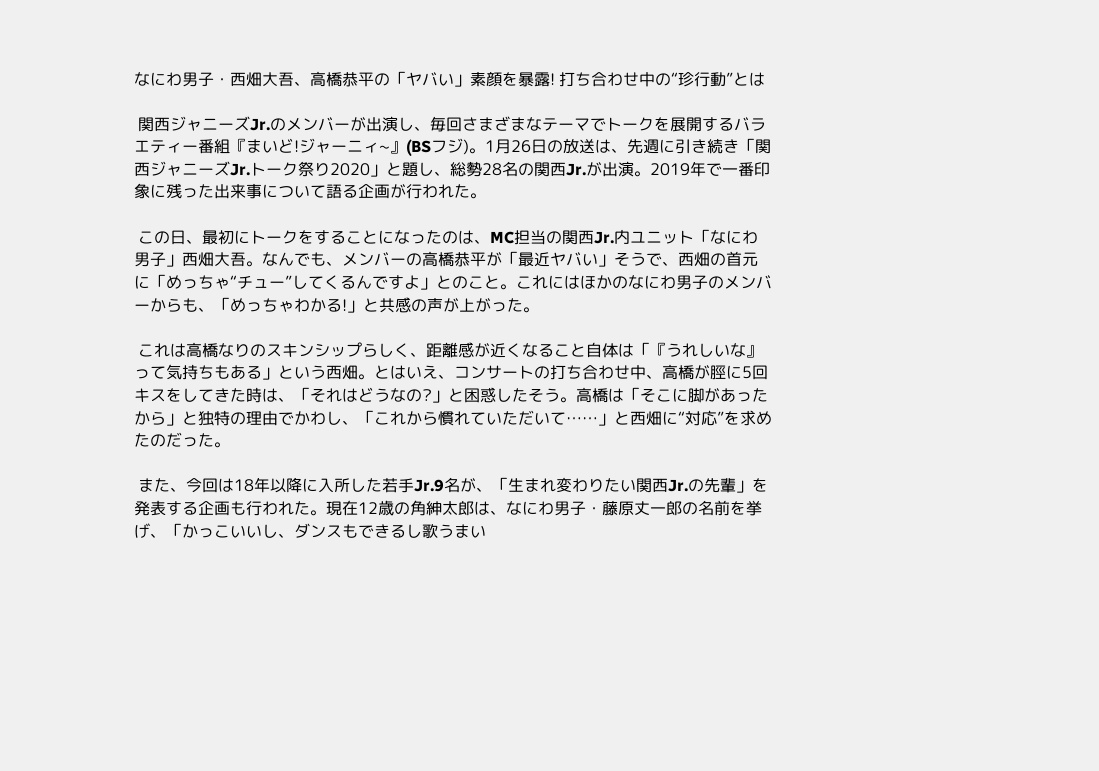なにわ男子・西畑大吾、高橋恭平の「ヤバい」素顔を暴露! 打ち合わせ中の“珍行動”とは

 関西ジャニーズJr.のメンバーが出演し、毎回さまざまなテーマでトークを展開するバラエティー番組『まいど!ジャーニィ~』(BSフジ)。1月26日の放送は、先週に引き続き「関西ジャニーズJr.トーク祭り2020」と題し、総勢28名の関西Jr.が出演。2019年で一番印象に残った出来事について語る企画が行われた。

 この日、最初にトークをすることになったのは、MC担当の関西Jr.内ユニット「なにわ男子」西畑大吾。なんでも、メンバーの高橋恭平が「最近ヤバい」そうで、西畑の首元に「めっちゃ“チュー”してくるんですよ」とのこと。これにはほかのなにわ男子のメンバーからも、「めっちゃわかる!」と共感の声が上がった。

 これは高橋なりのスキンシップらしく、距離感が近くなること自体は「『うれしいな』って気持ちもある」という西畑。とはいえ、コンサートの打ち合わせ中、高橋が脛に5回キスをしてきた時は、「それはどうなの?」と困惑したそう。高橋は「そこに脚があったから」と独特の理由でかわし、「これから慣れていただいて……」と西畑に“対応”を求めたのだった。

 また、今回は18年以降に入所した若手Jr.9名が、「生まれ変わりたい関西Jr.の先輩」を発表する企画も行われた。現在12歳の角紳太郎は、なにわ男子・藤原丈一郎の名前を挙げ、「かっこいいし、ダンスもできるし歌うまい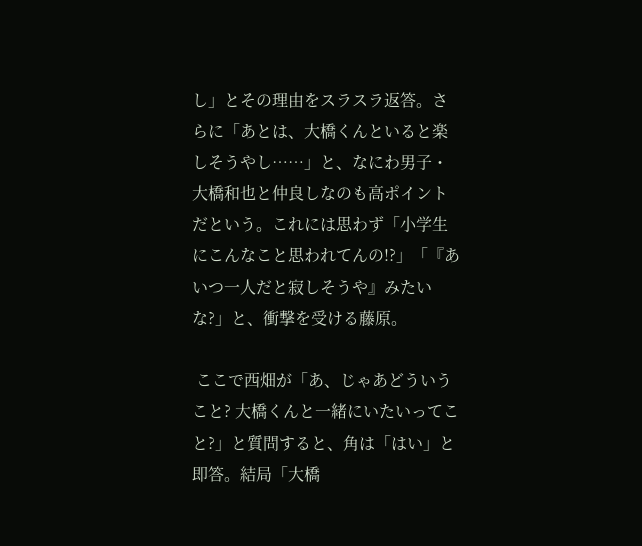し」とその理由をスラスラ返答。さらに「あとは、大橋くんといると楽しそうやし……」と、なにわ男子・大橋和也と仲良しなのも高ポイントだという。これには思わず「小学生にこんなこと思われてんの!?」「『あいつ一人だと寂しそうや』みたいな?」と、衝撃を受ける藤原。

 ここで西畑が「あ、じゃあどういうこと? 大橋くんと一緒にいたいってこと?」と質問すると、角は「はい」と即答。結局「大橋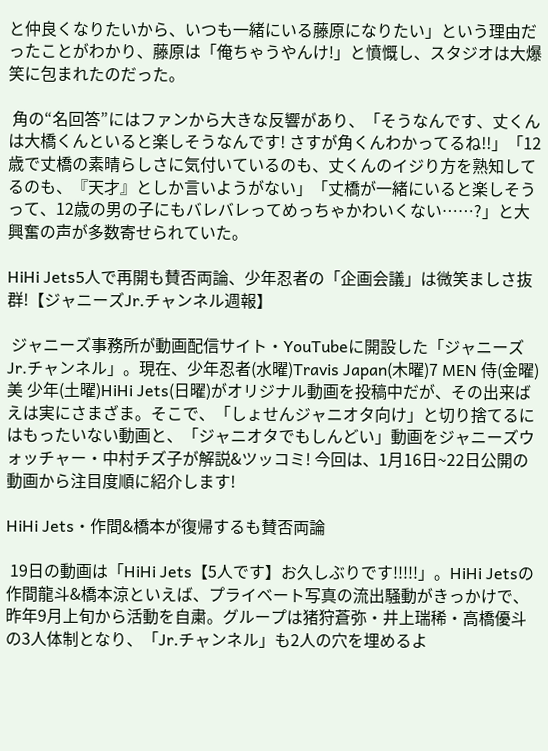と仲良くなりたいから、いつも一緒にいる藤原になりたい」という理由だったことがわかり、藤原は「俺ちゃうやんけ!」と憤慨し、スタジオは大爆笑に包まれたのだった。

 角の“名回答”にはファンから大きな反響があり、「そうなんです、丈くんは大橋くんといると楽しそうなんです! さすが角くんわかってるね!!」「12歳で丈橋の素晴らしさに気付いているのも、丈くんのイジり方を熟知してるのも、『天才』としか言いようがない」「丈橋が一緒にいると楽しそうって、12歳の男の子にもバレバレってめっちゃかわいくない……?」と大興奮の声が多数寄せられていた。

HiHi Jets5人で再開も賛否両論、少年忍者の「企画会議」は微笑ましさ抜群!【ジャニーズJr.チャンネル週報】

 ジャニーズ事務所が動画配信サイト・YouTubeに開設した「ジャニーズJr.チャンネル」。現在、少年忍者(水曜)Travis Japan(木曜)7 MEN 侍(金曜)美 少年(土曜)HiHi Jets(日曜)がオリジナル動画を投稿中だが、その出来ばえは実にさまざま。そこで、「しょせんジャニオタ向け」と切り捨てるにはもったいない動画と、「ジャニオタでもしんどい」動画をジャニーズウォッチャー・中村チズ子が解説&ツッコミ! 今回は、1月16日~22日公開の動画から注目度順に紹介します!

HiHi Jets・作間&橋本が復帰するも賛否両論

 19日の動画は「HiHi Jets【5人です】お久しぶりです!!!!!」。HiHi Jetsの作間龍斗&橋本涼といえば、プライベート写真の流出騒動がきっかけで、昨年9月上旬から活動を自粛。グループは猪狩蒼弥・井上瑞稀・高橋優斗の3人体制となり、「Jr.チャンネル」も2人の穴を埋めるよ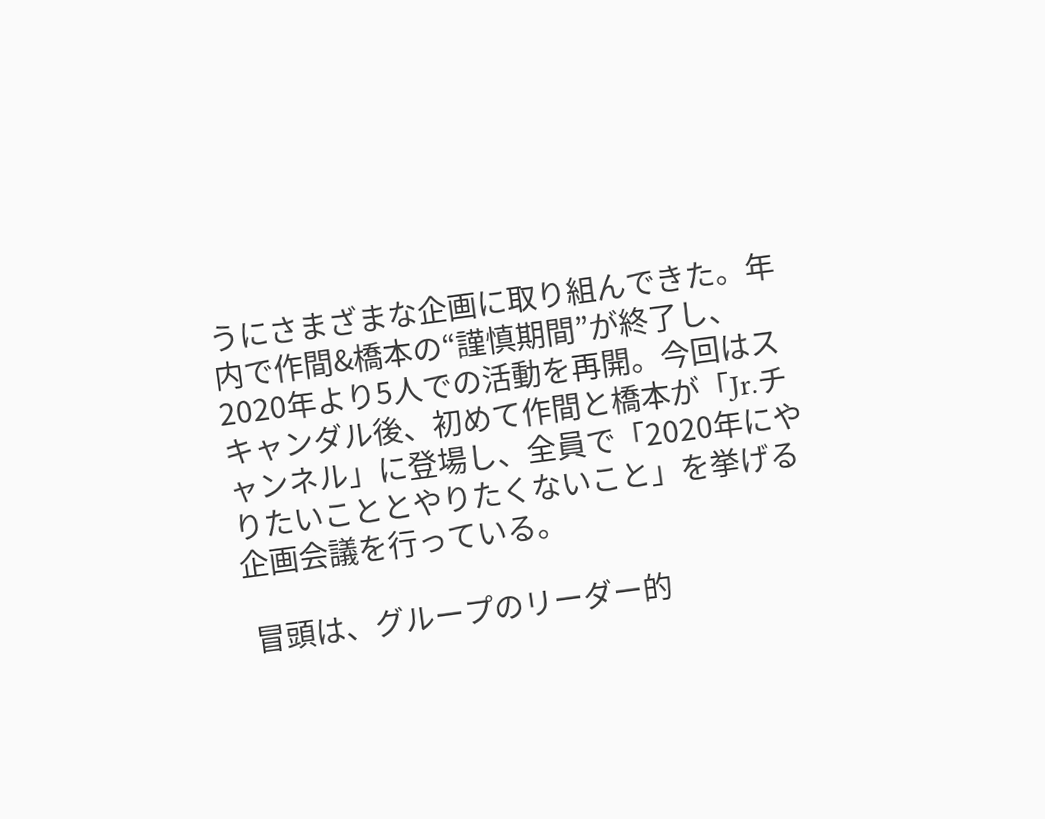うにさまざまな企画に取り組んできた。年内で作間&橋本の“謹慎期間”が終了し、2020年より5人での活動を再開。今回はスキャンダル後、初めて作間と橋本が「Jr.チャンネル」に登場し、全員で「2020年にやりたいこととやりたくないこと」を挙げる企画会議を行っている。

 冒頭は、グループのリーダー的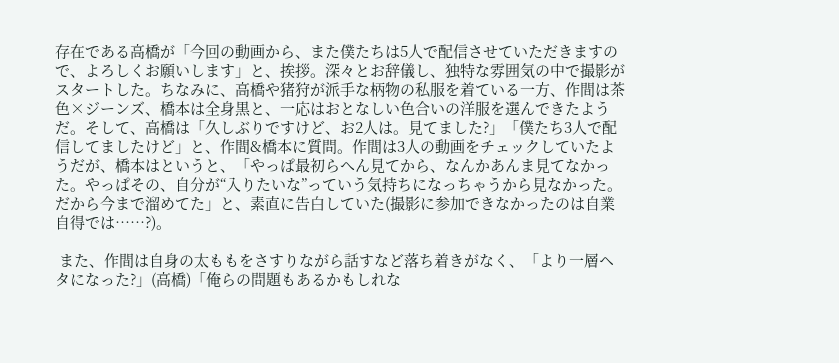存在である高橋が「今回の動画から、また僕たちは5人で配信させていただきますので、よろしくお願いします」と、挨拶。深々とお辞儀し、独特な雰囲気の中で撮影がスタートした。ちなみに、高橋や猪狩が派手な柄物の私服を着ている一方、作間は茶色×ジーンズ、橋本は全身黒と、一応はおとなしい色合いの洋服を選んできたようだ。そして、高橋は「久しぶりですけど、お2人は。見てました?」「僕たち3人で配信してましたけど」と、作間&橋本に質問。作間は3人の動画をチェックしていたようだが、橋本はというと、「やっぱ最初らへん見てから、なんかあんま見てなかった。やっぱその、自分が“入りたいな”っていう気持ちになっちゃうから見なかった。だから今まで溜めてた」と、素直に告白していた(撮影に参加できなかったのは自業自得では……?)。

 また、作間は自身の太ももをさすりながら話すなど落ち着きがなく、「より一層ヘタになった?」(高橋)「俺らの問題もあるかもしれな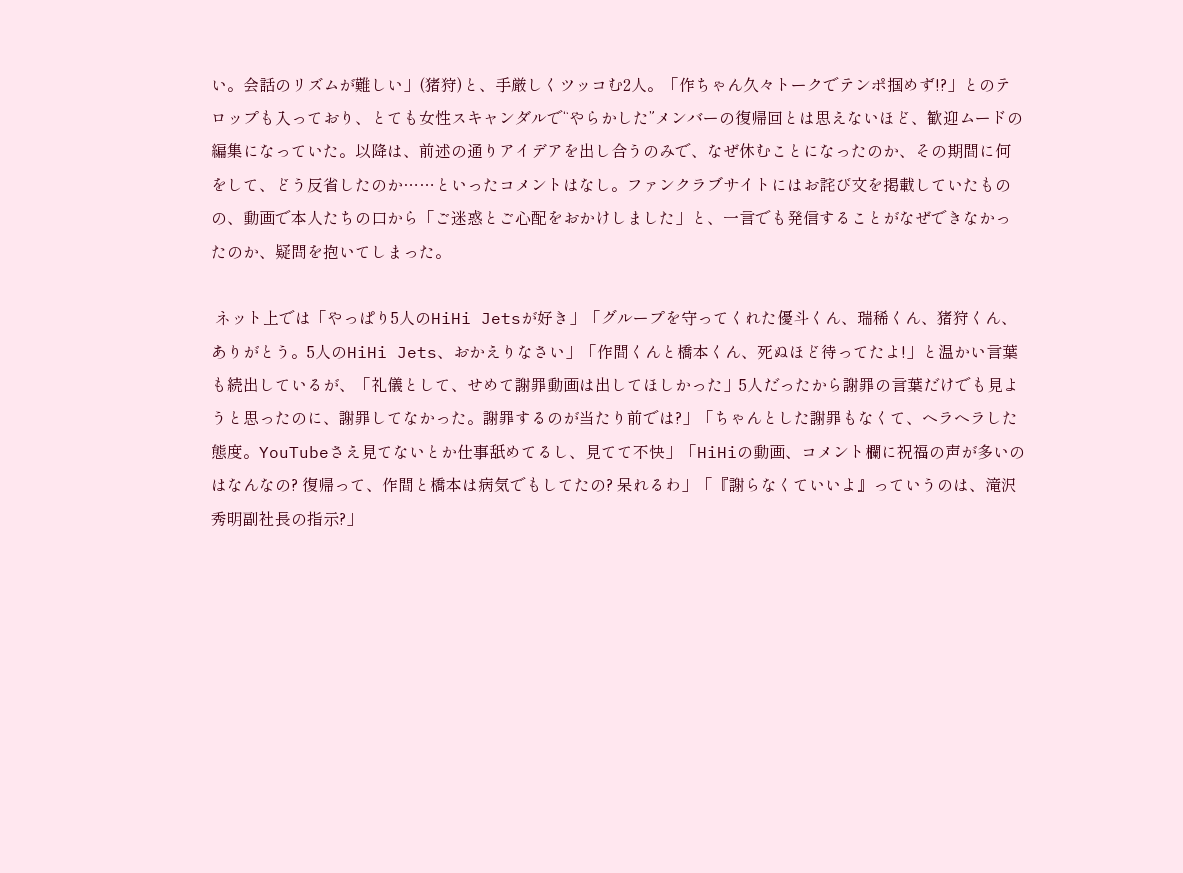い。会話のリズムが難しい」(猪狩)と、手厳しくツッコむ2人。「作ちゃん久々トークでテンポ掴めず!?」とのテロップも入っており、とても女性スキャンダルで“やらかした”メンバーの復帰回とは思えないほど、歓迎ムードの編集になっていた。以降は、前述の通りアイデアを出し合うのみで、なぜ休むことになったのか、その期間に何をして、どう反省したのか……といったコメントはなし。ファンクラブサイトにはお詫び文を掲載していたものの、動画で本人たちの口から「ご迷惑とご心配をおかけしました」と、一言でも発信することがなぜできなかったのか、疑問を抱いてしまった。

 ネット上では「やっぱり5人のHiHi Jetsが好き」「グループを守ってくれた優斗くん、瑞稀くん、猪狩くん、ありがとう。5人のHiHi Jets、おかえりなさい」「作間くんと橋本くん、死ぬほど待ってたよ!」と温かい言葉も続出しているが、「礼儀として、せめて謝罪動画は出してほしかった」5人だったから謝罪の言葉だけでも見ようと思ったのに、謝罪してなかった。謝罪するのが当たり前では?」「ちゃんとした謝罪もなくて、ヘラヘラした態度。YouTubeさえ見てないとか仕事舐めてるし、見てて不快」「HiHiの動画、コメント欄に祝福の声が多いのはなんなの? 復帰って、作間と橋本は病気でもしてたの? 呆れるわ」「『謝らなくていいよ』っていうのは、滝沢秀明副社長の指示?」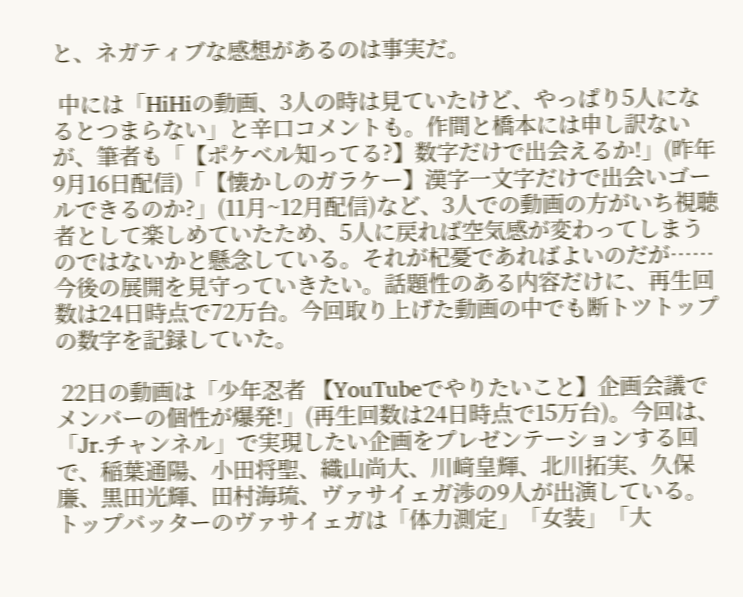と、ネガティブな感想があるのは事実だ。

 中には「HiHiの動画、3人の時は見ていたけど、やっぱり5人になるとつまらない」と辛口コメントも。作間と橋本には申し訳ないが、筆者も「【ポケベル知ってる?】数字だけで出会えるか!」(昨年9月16日配信)「【懐かしのガラケー】漢字一文字だけで出会いゴールできるのか?」(11月~12月配信)など、3人での動画の方がいち視聴者として楽しめていたため、5人に戻れば空気感が変わってしまうのではないかと懸念している。それが杞憂であればよいのだが……今後の展開を見守っていきたい。話題性のある内容だけに、再生回数は24日時点で72万台。今回取り上げた動画の中でも断トツトップの数字を記録していた。

 22日の動画は「少年忍者 【YouTubeでやりたいこと】企画会議でメンバーの個性が爆発!」(再生回数は24日時点で15万台)。今回は、「Jr.チャンネル」で実現したい企画をプレゼンテーションする回で、稲葉通陽、小田将聖、織山尚大、川﨑皇輝、北川拓実、久保廉、黒田光輝、田村海琉、ヴァサイェガ渉の9人が出演している。トップバッターのヴァサイェガは「体力測定」「女装」「大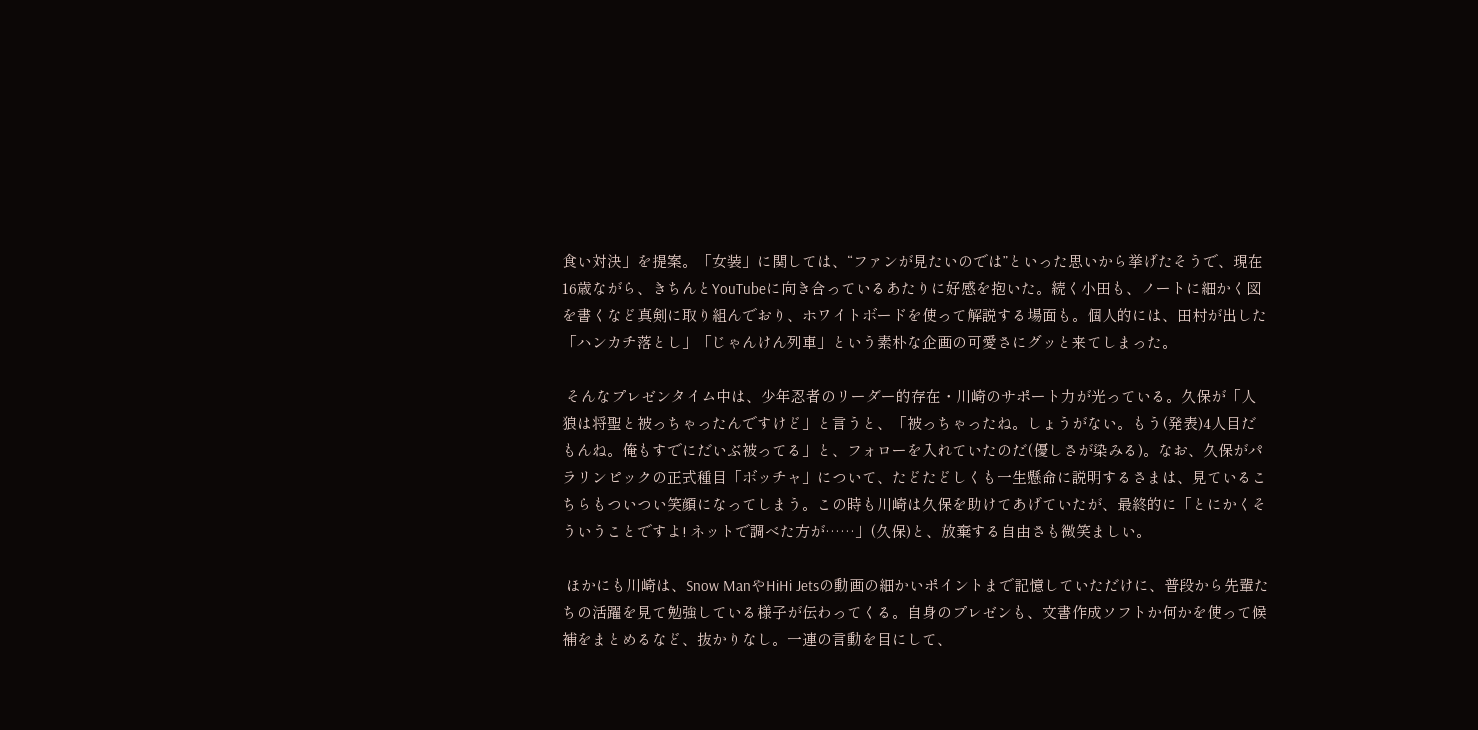食い対決」を提案。「女装」に関しては、“ファンが見たいのでは”といった思いから挙げたそうで、現在16歳ながら、きちんとYouTubeに向き合っているあたりに好感を抱いた。続く小田も、ノートに細かく図を書くなど真剣に取り組んでおり、ホワイトボードを使って解説する場面も。個人的には、田村が出した「ハンカチ落とし」「じゃんけん列車」という素朴な企画の可愛さにグッと来てしまった。

 そんなプレゼンタイム中は、少年忍者のリーダー的存在・川崎のサポート力が光っている。久保が「人狼は将聖と被っちゃったんですけど」と言うと、「被っちゃったね。しょうがない。もう(発表)4人目だもんね。俺もすでにだいぶ被ってる」と、フォローを入れていたのだ(優しさが染みる)。なお、久保がパラリンピックの正式種目「ボッチャ」について、たどたどしくも一生懸命に説明するさまは、見ているこちらもついつい笑顔になってしまう。この時も川崎は久保を助けてあげていたが、最終的に「とにかくそういうことですよ! ネットで調べた方が……」(久保)と、放棄する自由さも微笑ましい。

 ほかにも川崎は、Snow ManやHiHi Jetsの動画の細かいポイントまで記憶していただけに、普段から先輩たちの活躍を見て勉強している様子が伝わってくる。自身のプレゼンも、文書作成ソフトか何かを使って候補をまとめるなど、抜かりなし。一連の言動を目にして、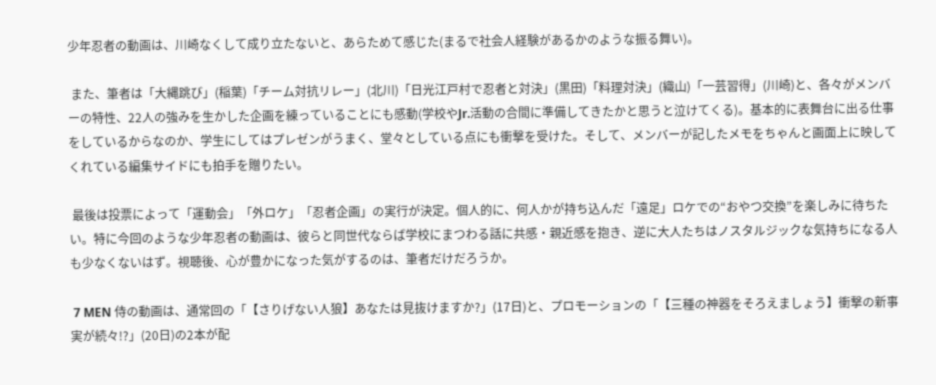少年忍者の動画は、川崎なくして成り立たないと、あらためて感じた(まるで社会人経験があるかのような振る舞い)。

 また、筆者は「大縄跳び」(稲葉)「チーム対抗リレー」(北川)「日光江戸村で忍者と対決」(黒田)「料理対決」(織山)「一芸習得」(川崎)と、各々がメンバーの特性、22人の強みを生かした企画を練っていることにも感動(学校やJr.活動の合間に準備してきたかと思うと泣けてくる)。基本的に表舞台に出る仕事をしているからなのか、学生にしてはプレゼンがうまく、堂々としている点にも衝撃を受けた。そして、メンバーが記したメモをちゃんと画面上に映してくれている編集サイドにも拍手を贈りたい。

 最後は投票によって「運動会」「外ロケ」「忍者企画」の実行が決定。個人的に、何人かが持ち込んだ「遠足」ロケでの“おやつ交換”を楽しみに待ちたい。特に今回のような少年忍者の動画は、彼らと同世代ならば学校にまつわる話に共感・親近感を抱き、逆に大人たちはノスタルジックな気持ちになる人も少なくないはず。視聴後、心が豊かになった気がするのは、筆者だけだろうか。

 7 MEN 侍の動画は、通常回の「【さりげない人狼】あなたは見抜けますか?」(17日)と、プロモーションの「【三種の神器をそろえましょう】衝撃の新事実が続々!?」(20日)の2本が配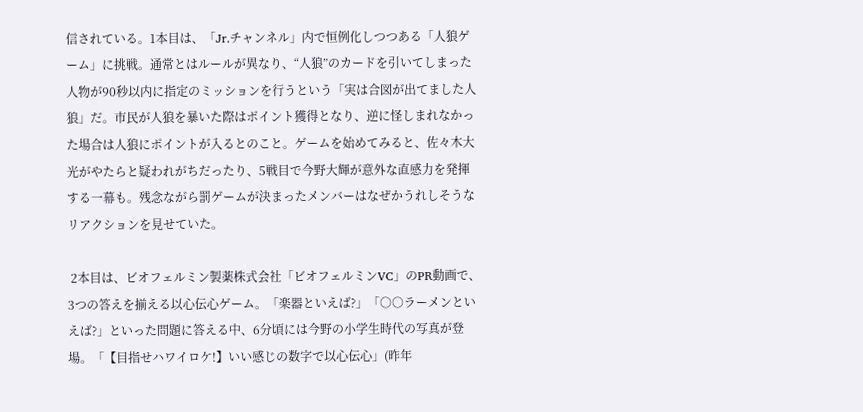信されている。1本目は、「Jr.チャンネル」内で恒例化しつつある「人狼ゲーム」に挑戦。通常とはルールが異なり、“人狼”のカードを引いてしまった人物が90秒以内に指定のミッションを行うという「実は合図が出てました人狼」だ。市民が人狼を暴いた際はポイント獲得となり、逆に怪しまれなかった場合は人狼にポイントが入るとのこと。ゲームを始めてみると、佐々木大光がやたらと疑われがちだったり、5戦目で今野大輝が意外な直感力を発揮する一幕も。残念ながら罰ゲームが決まったメンバーはなぜかうれしそうなリアクションを見せていた。

 2本目は、ビオフェルミン製薬株式会社「ビオフェルミンVC」のPR動画で、3つの答えを揃える以心伝心ゲーム。「楽器といえば?」「○○ラーメンといえば?」といった問題に答える中、6分頃には今野の小学生時代の写真が登場。「【目指せハワイロケ!】いい感じの数字で以心伝心」(昨年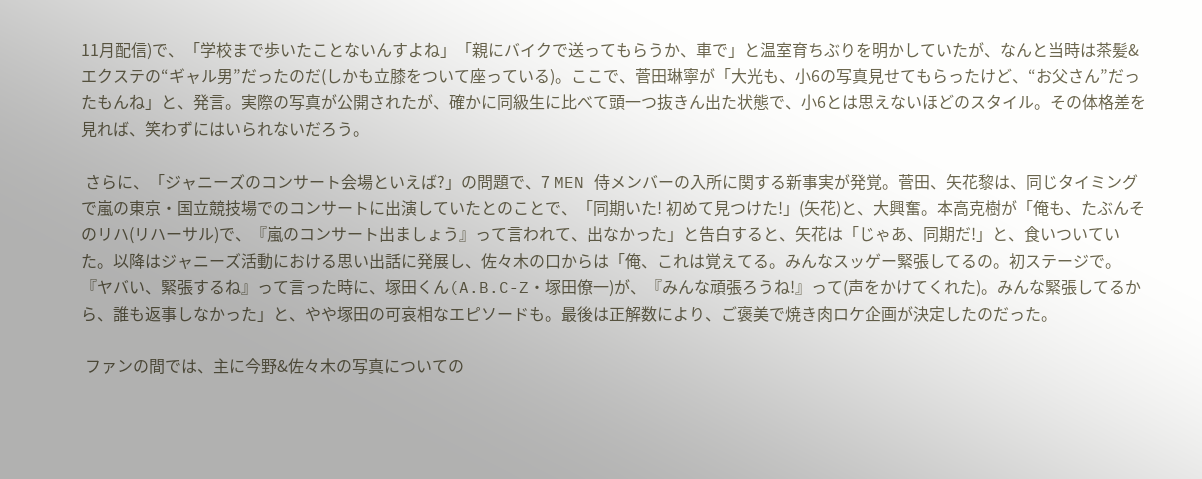11月配信)で、「学校まで歩いたことないんすよね」「親にバイクで送ってもらうか、車で」と温室育ちぶりを明かしていたが、なんと当時は茶髪&エクステの“ギャル男”だったのだ(しかも立膝をついて座っている)。ここで、菅田琳寧が「大光も、小6の写真見せてもらったけど、“お父さん”だったもんね」と、発言。実際の写真が公開されたが、確かに同級生に比べて頭一つ抜きん出た状態で、小6とは思えないほどのスタイル。その体格差を見れば、笑わずにはいられないだろう。

 さらに、「ジャニーズのコンサート会場といえば?」の問題で、7 MEN 侍メンバーの入所に関する新事実が発覚。菅田、矢花黎は、同じタイミングで嵐の東京・国立競技場でのコンサートに出演していたとのことで、「同期いた! 初めて見つけた!」(矢花)と、大興奮。本高克樹が「俺も、たぶんそのリハ(リハーサル)で、『嵐のコンサート出ましょう』って言われて、出なかった」と告白すると、矢花は「じゃあ、同期だ!」と、食いついていた。以降はジャニーズ活動における思い出話に発展し、佐々木の口からは「俺、これは覚えてる。みんなスッゲー緊張してるの。初ステージで。『ヤバい、緊張するね』って言った時に、塚田くん(A.B.C-Z・塚田僚一)が、『みんな頑張ろうね!』って(声をかけてくれた)。みんな緊張してるから、誰も返事しなかった」と、やや塚田の可哀相なエピソードも。最後は正解数により、ご褒美で焼き肉ロケ企画が決定したのだった。

 ファンの間では、主に今野&佐々木の写真についての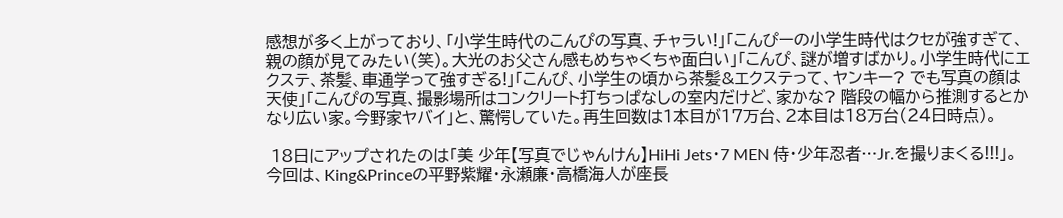感想が多く上がっており、「小学生時代のこんぴの写真、チャラい!」「こんぴーの小学生時代はクセが強すぎて、親の顔が見てみたい(笑)。大光のお父さん感もめちゃくちゃ面白い」「こんぴ、謎が増すばかり。小学生時代にエクステ、茶髪、車通学って強すぎる!」「こんぴ、小学生の頃から茶髪&エクステって、ヤンキー? でも写真の顔は天使」「こんぴの写真、撮影場所はコンクリート打ちっぱなしの室内だけど、家かな? 階段の幅から推測するとかなり広い家。今野家ヤバイ」と、驚愕していた。再生回数は1本目が17万台、2本目は18万台(24日時点)。

 18日にアップされたのは「美 少年【写真でじゃんけん】HiHi Jets・7 MEN 侍・少年忍者…Jr.を撮りまくる!!!」。今回は、King&Princeの平野紫耀・永瀬廉・高橋海人が座長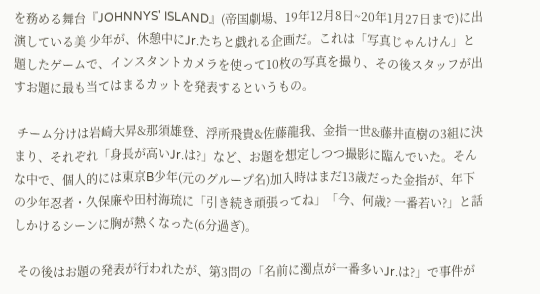を務める舞台『JOHNNYS' ISLAND』(帝国劇場、19年12月8日~20年1月27日まで)に出演している美 少年が、休憩中にJr.たちと戯れる企画だ。これは「写真じゃんけん」と題したゲームで、インスタントカメラを使って10枚の写真を撮り、その後スタッフが出すお題に最も当てはまるカットを発表するというもの。

 チーム分けは岩崎大昇&那須雄登、浮所飛貴&佐藤龍我、金指一世&藤井直樹の3組に決まり、それぞれ「身長が高いJr.は?」など、お題を想定しつつ撮影に臨んでいた。そんな中で、個人的には東京B少年(元のグループ名)加入時はまだ13歳だった金指が、年下の少年忍者・久保廉や田村海琉に「引き続き頑張ってね」「今、何歳? 一番若い?」と話しかけるシーンに胸が熱くなった(6分過ぎ)。

 その後はお題の発表が行われたが、第3問の「名前に濁点が一番多いJr.は?」で事件が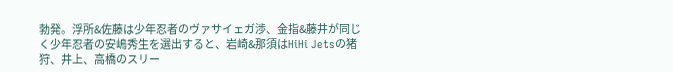勃発。浮所&佐藤は少年忍者のヴァサイェガ渉、金指&藤井が同じく少年忍者の安嶋秀生を選出すると、岩崎&那須はHiHi Jetsの猪狩、井上、高橋のスリー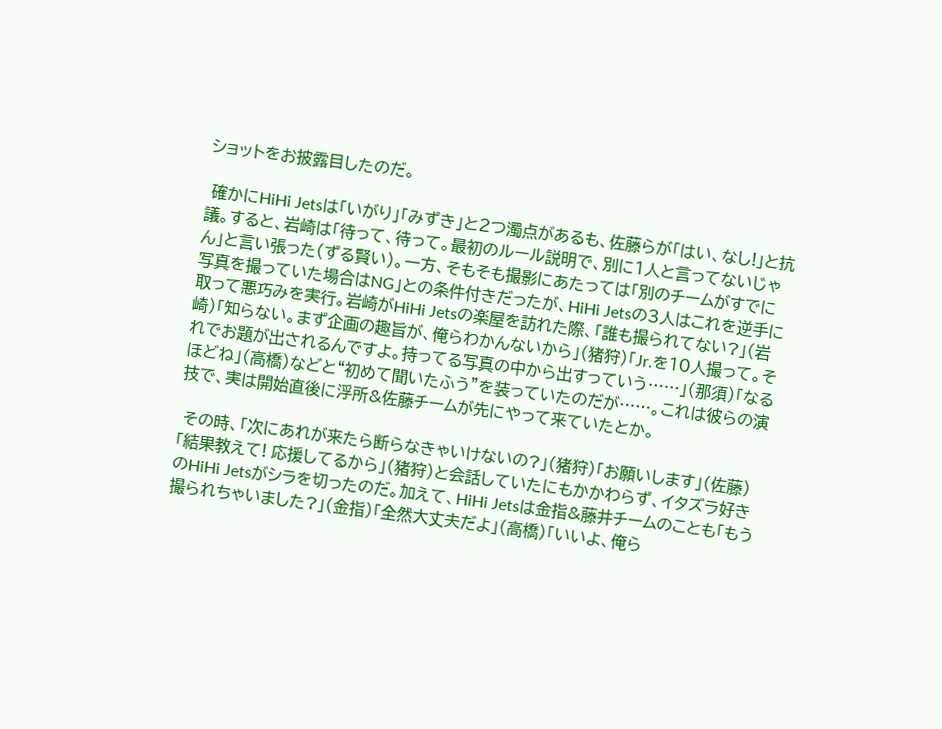ショットをお披露目したのだ。

 確かにHiHi Jetsは「いがり」「みずき」と2つ濁点があるも、佐藤らが「はい、なし!」と抗議。すると、岩崎は「待って、待って。最初のルール説明で、別に1人と言ってないじゃん」と言い張った(ずる賢い)。一方、そもそも撮影にあたっては「別のチームがすでに写真を撮っていた場合はNG」との条件付きだったが、HiHi Jetsの3人はこれを逆手に取って悪巧みを実行。岩崎がHiHi Jetsの楽屋を訪れた際、「誰も撮られてない?」(岩崎)「知らない。まず企画の趣旨が、俺らわかんないから」(猪狩)「Jr.を10人撮って。それでお題が出されるんですよ。持ってる写真の中から出すっていう……」(那須)「なるほどね」(高橋)などと“初めて聞いたふう”を装っていたのだが……。これは彼らの演技で、実は開始直後に浮所&佐藤チームが先にやって来ていたとか。

 その時、「次にあれが来たら断らなきゃいけないの?」(猪狩)「お願いします」(佐藤)「結果教えて! 応援してるから」(猪狩)と会話していたにもかかわらず、イタズラ好きのHiHi Jetsがシラを切ったのだ。加えて、HiHi Jetsは金指&藤井チームのことも「もう撮られちゃいました?」(金指)「全然大丈夫だよ」(高橋)「いいよ、俺ら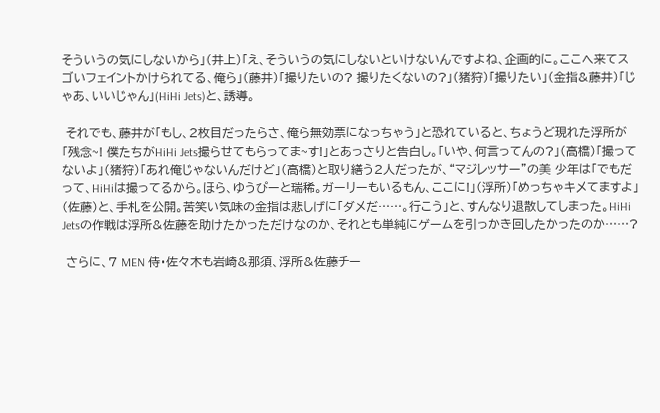そういうの気にしないから」(井上)「え、そういうの気にしないといけないんですよね、企画的に。ここへ来てスゴいフェイントかけられてる、俺ら」(藤井)「撮りたいの? 撮りたくないの?」(猪狩)「撮りたい」(金指&藤井)「じゃあ、いいじゃん」(HiHi Jets)と、誘導。

 それでも、藤井が「もし、2枚目だったらさ、俺ら無効票になっちゃう」と恐れていると、ちょうど現れた浮所が「残念~! 僕たちがHiHi Jets撮らせてもらってま~す!」とあっさりと告白し。「いや、何言ってんの?」(高橋)「撮ってないよ」(猪狩)「あれ俺じゃないんだけど」(高橋)と取り繕う2人だったが、“マジレッサー”の美 少年は「でもだって、HiHiは撮ってるから。ほら、ゆうぴーと瑞稀。ガーリーもいるもん、ここに!」(浮所)「めっちゃキメてますよ」(佐藤)と、手札を公開。苦笑い気味の金指は悲しげに「ダメだ……。行こう」と、すんなり退散してしまった。HiHi Jetsの作戦は浮所&佐藤を助けたかっただけなのか、それとも単純にゲームを引っかき回したかったのか……?

 さらに、7 MEN 侍・佐々木も岩崎&那須、浮所&佐藤チー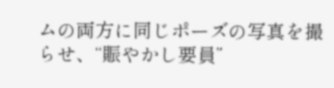ムの両方に同じポーズの写真を撮らせ、“賑やかし要員”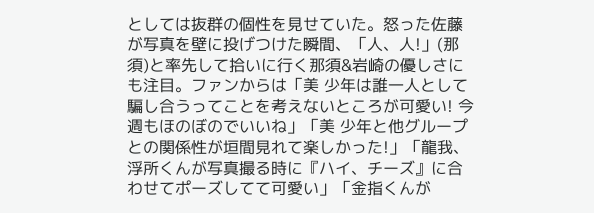としては抜群の個性を見せていた。怒った佐藤が写真を壁に投げつけた瞬間、「人、人!」(那須)と率先して拾いに行く那須&岩崎の優しさにも注目。ファンからは「美 少年は誰一人として騙し合うってことを考えないところが可愛い! 今週もほのぼのでいいね」「美 少年と他グループとの関係性が垣間見れて楽しかった!」「龍我、浮所くんが写真撮る時に『ハイ、チーズ』に合わせてポーズしてて可愛い」「金指くんが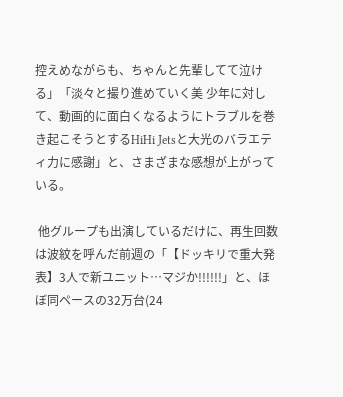控えめながらも、ちゃんと先輩してて泣ける」「淡々と撮り進めていく美 少年に対して、動画的に面白くなるようにトラブルを巻き起こそうとするHiHi Jetsと大光のバラエティ力に感謝」と、さまざまな感想が上がっている。

 他グループも出演しているだけに、再生回数は波紋を呼んだ前週の「【ドッキリで重大発表】3人で新ユニット…マジか!!!!!!」と、ほぼ同ペースの32万台(24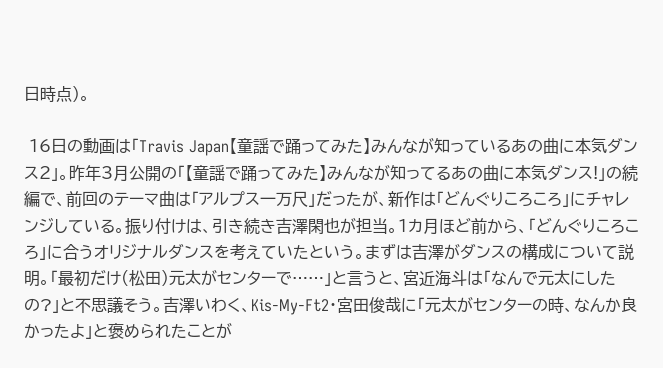日時点)。

 16日の動画は「Travis Japan【童謡で踊ってみた】みんなが知っているあの曲に本気ダンス2」。昨年3月公開の「【童謡で踊ってみた】みんなが知ってるあの曲に本気ダンス!」の続編で、前回のテーマ曲は「アルプス一万尺」だったが、新作は「どんぐりころころ」にチャレンジしている。振り付けは、引き続き吉澤閑也が担当。1カ月ほど前から、「どんぐりころころ」に合うオリジナルダンスを考えていたという。まずは吉澤がダンスの構成について説明。「最初だけ(松田)元太がセンターで……」と言うと、宮近海斗は「なんで元太にしたの?」と不思議そう。吉澤いわく、Kis-My-Ft2・宮田俊哉に「元太がセンターの時、なんか良かったよ」と褒められたことが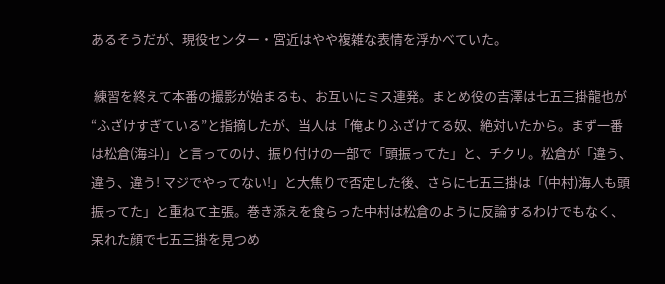あるそうだが、現役センター・宮近はやや複雑な表情を浮かべていた。

 練習を終えて本番の撮影が始まるも、お互いにミス連発。まとめ役の吉澤は七五三掛龍也が“ふざけすぎている”と指摘したが、当人は「俺よりふざけてる奴、絶対いたから。まず一番は松倉(海斗)」と言ってのけ、振り付けの一部で「頭振ってた」と、チクリ。松倉が「違う、違う、違う! マジでやってない!」と大焦りで否定した後、さらに七五三掛は「(中村)海人も頭振ってた」と重ねて主張。巻き添えを食らった中村は松倉のように反論するわけでもなく、呆れた顔で七五三掛を見つめ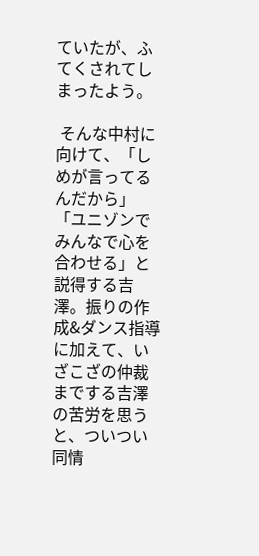ていたが、ふてくされてしまったよう。

 そんな中村に向けて、「しめが言ってるんだから」「ユニゾンでみんなで心を合わせる」と説得する吉澤。振りの作成&ダンス指導に加えて、いざこざの仲裁までする吉澤の苦労を思うと、ついつい同情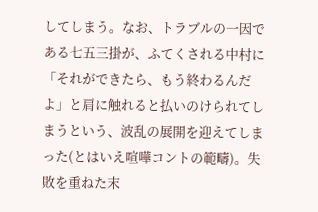してしまう。なお、トラブルの一因である七五三掛が、ふてくされる中村に「それができたら、もう終わるんだよ」と肩に触れると払いのけられてしまうという、波乱の展開を迎えてしまった(とはいえ喧嘩コントの範疇)。失敗を重ねた末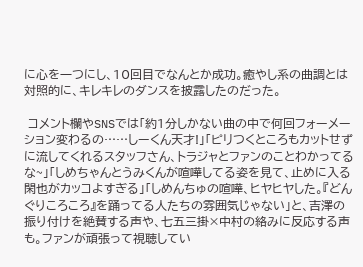に心を一つにし、10回目でなんとか成功。癒やし系の曲調とは対照的に、キレキレのダンスを披露したのだった。

 コメント欄やSNSでは「約1分しかない曲の中で何回フォーメーション変わるの……しーくん天才!」「ピリつくところもカットせずに流してくれるスタッフさん、トラジャとファンのことわかってるな~」「しめちゃんとうみくんが喧嘩してる姿を見て、止めに入る閑也がカッコよすぎる」「しめんちゅの喧嘩、ヒヤヒヤした。『どんぐりころころ』を踊ってる人たちの雰囲気じゃない」と、吉澤の振り付けを絶賛する声や、七五三掛×中村の絡みに反応する声も。ファンが頑張って視聴してい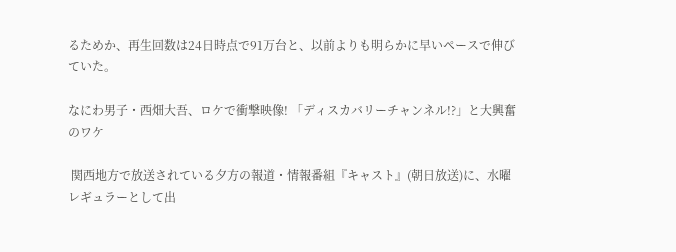るためか、再生回数は24日時点で91万台と、以前よりも明らかに早いペースで伸びていた。

なにわ男子・西畑大吾、ロケで衝撃映像! 「ディスカバリーチャンネル!?」と大興奮のワケ

 関西地方で放送されている夕方の報道・情報番組『キャスト』(朝日放送)に、水曜レギュラーとして出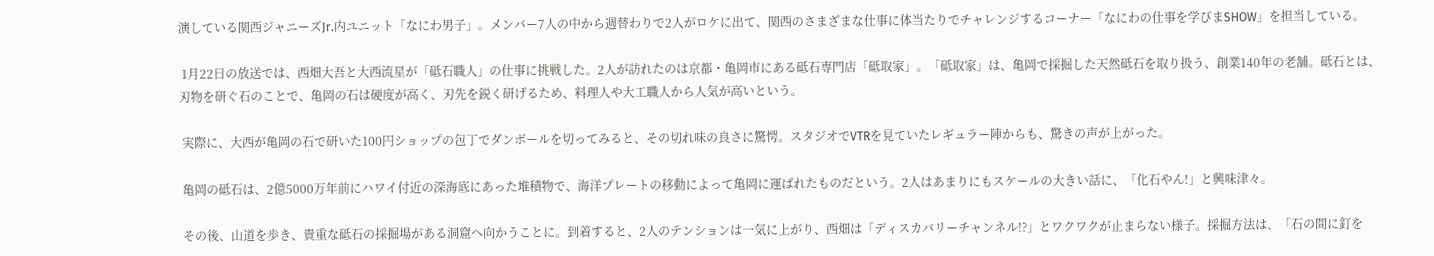演している関西ジャニーズJr.内ユニット「なにわ男子」。メンバー7人の中から週替わりで2人がロケに出て、関西のさまざまな仕事に体当たりでチャレンジするコーナー「なにわの仕事を学びまSHOW」を担当している。

 1月22日の放送では、西畑大吾と大西流星が「砥石職人」の仕事に挑戦した。2人が訪れたのは京都・亀岡市にある砥石専門店「砥取家」。「砥取家」は、亀岡で採掘した天然砥石を取り扱う、創業140年の老舗。砥石とは、刃物を研ぐ石のことで、亀岡の石は硬度が高く、刃先を鋭く研げるため、料理人や大工職人から人気が高いという。

 実際に、大西が亀岡の石で研いた100円ショップの包丁でダンボールを切ってみると、その切れ味の良さに驚愕。スタジオでVTRを見ていたレギュラー陣からも、驚きの声が上がった。

 亀岡の砥石は、2億5000万年前にハワイ付近の深海底にあった堆積物で、海洋プレートの移動によって亀岡に運ばれたものだという。2人はあまりにもスケールの大きい話に、「化石やん!」と興味津々。

 その後、山道を歩き、貴重な砥石の採掘場がある洞窟へ向かうことに。到着すると、2人のテンションは一気に上がり、西畑は「ディスカバリーチャンネル!?」とワクワクが止まらない様子。採掘方法は、「石の間に釘を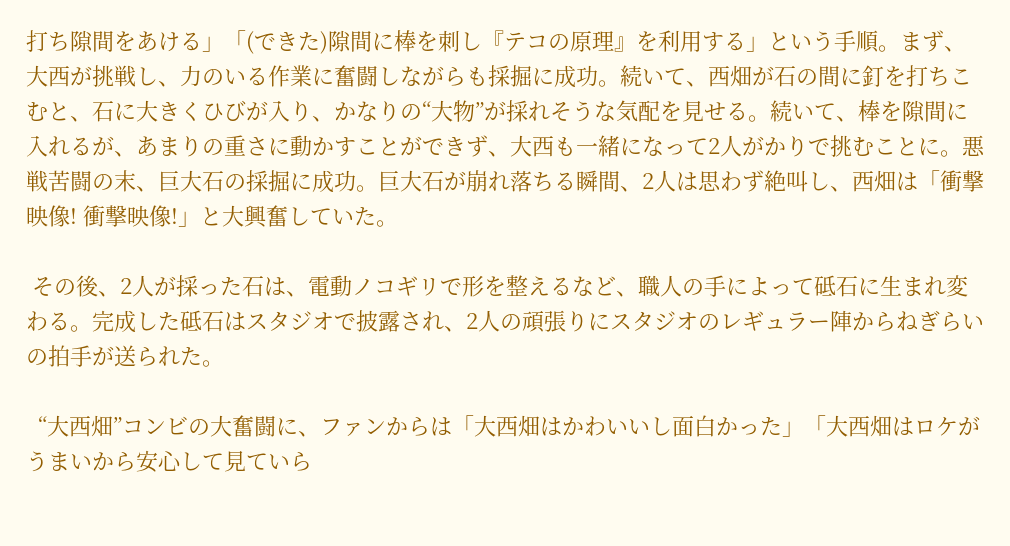打ち隙間をあける」「(できた)隙間に棒を刺し『テコの原理』を利用する」という手順。まず、大西が挑戦し、力のいる作業に奮闘しながらも採掘に成功。続いて、西畑が石の間に釘を打ちこむと、石に大きくひびが入り、かなりの“大物”が採れそうな気配を見せる。続いて、棒を隙間に入れるが、あまりの重さに動かすことができず、大西も一緒になって2人がかりで挑むことに。悪戦苦闘の末、巨大石の採掘に成功。巨大石が崩れ落ちる瞬間、2人は思わず絶叫し、西畑は「衝撃映像! 衝撃映像!」と大興奮していた。

 その後、2人が採った石は、電動ノコギリで形を整えるなど、職人の手によって砥石に生まれ変わる。完成した砥石はスタジオで披露され、2人の頑張りにスタジオのレギュラー陣からねぎらいの拍手が送られた。

  “大西畑”コンビの大奮闘に、ファンからは「大西畑はかわいいし面白かった」「大西畑はロケがうまいから安心して見ていら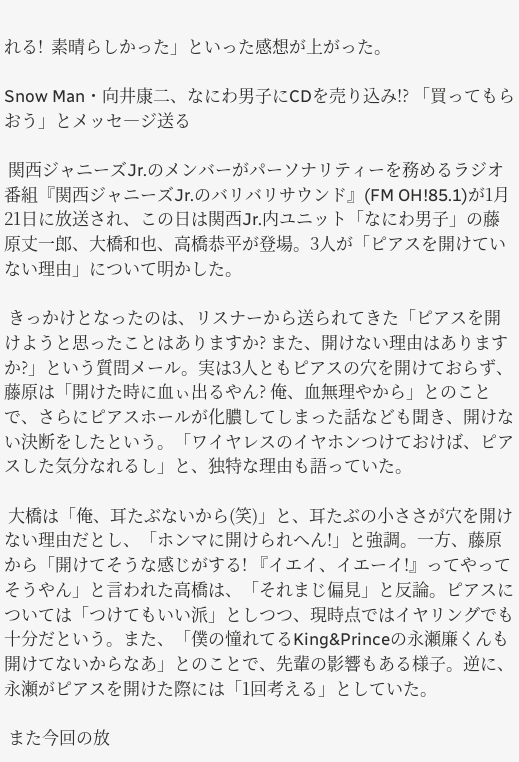れる!  素晴らしかった」といった感想が上がった。

Snow Man・向井康二、なにわ男子にCDを売り込み!? 「買ってもらおう」とメッセ―ジ送る

 関西ジャニーズJr.のメンバーがパーソナリティーを務めるラジオ番組『関西ジャニーズJr.のバリバリサウンド』(FM OH!85.1)が1月21日に放送され、この日は関西Jr.内ユニット「なにわ男子」の藤原丈一郎、大橋和也、高橋恭平が登場。3人が「ピアスを開けていない理由」について明かした。

 きっかけとなったのは、リスナーから送られてきた「ピアスを開けようと思ったことはありますか? また、開けない理由はありますか?」という質問メール。実は3人ともピアスの穴を開けておらず、藤原は「開けた時に血ぃ出るやん? 俺、血無理やから」とのことで、さらにピアスホールが化膿してしまった話なども聞き、開けない決断をしたという。「ワイヤレスのイヤホンつけておけば、ピアスした気分なれるし」と、独特な理由も語っていた。

 大橋は「俺、耳たぶないから(笑)」と、耳たぶの小ささが穴を開けない理由だとし、「ホンマに開けられへん!」と強調。一方、藤原から「開けてそうな感じがする! 『イエイ、イエーイ!』ってやってそうやん」と言われた高橋は、「それまじ偏見」と反論。ピアスについては「つけてもいい派」としつつ、現時点ではイヤリングでも十分だという。また、「僕の憧れてるKing&Princeの永瀬廉くんも開けてないからなあ」とのことで、先輩の影響もある様子。逆に、永瀬がピアスを開けた際には「1回考える」としていた。

 また今回の放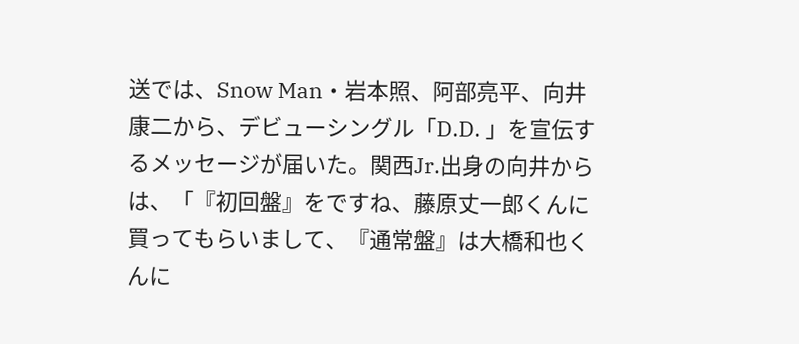送では、Snow Man・岩本照、阿部亮平、向井康二から、デビューシングル「D.D. 」を宣伝するメッセージが届いた。関西Jr.出身の向井からは、「『初回盤』をですね、藤原丈一郎くんに買ってもらいまして、『通常盤』は大橋和也くんに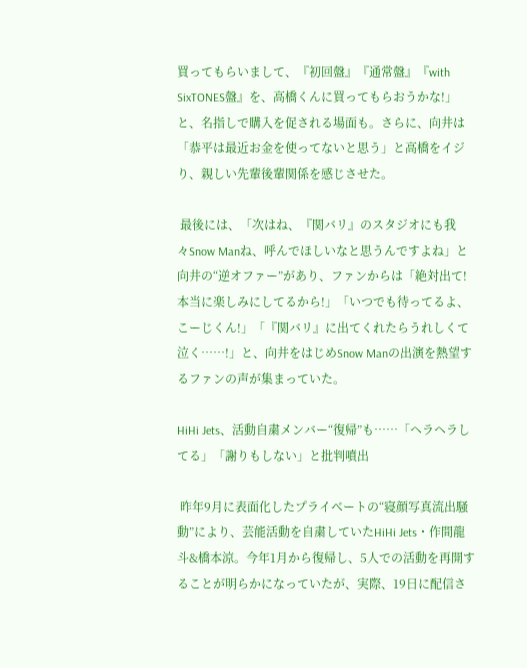買ってもらいまして、『初回盤』『通常盤』『with SixTONES盤』を、高橋くんに買ってもらおうかな!」と、名指しで購入を促される場面も。さらに、向井は「恭平は最近お金を使ってないと思う」と高橋をイジり、親しい先輩後輩関係を感じさせた。

 最後には、「次はね、『関バリ』のスタジオにも我々Snow Manね、呼んでほしいなと思うんですよね」と向井の“逆オファー”があり、ファンからは「絶対出て! 本当に楽しみにしてるから!」「いつでも待ってるよ、こーじくん!」「『関バリ』に出てくれたらうれしくて泣く……!」と、向井をはじめSnow Manの出演を熱望するファンの声が集まっていた。

HiHi Jets、活動自粛メンバー“復帰”も……「ヘラヘラしてる」「謝りもしない」と批判噴出

 昨年9月に表面化したプライベートの“寝顔写真流出騒動”により、芸能活動を自粛していたHiHi Jets・作間龍斗&橋本涼。今年1月から復帰し、5人での活動を再開することが明らかになっていたが、実際、19日に配信さ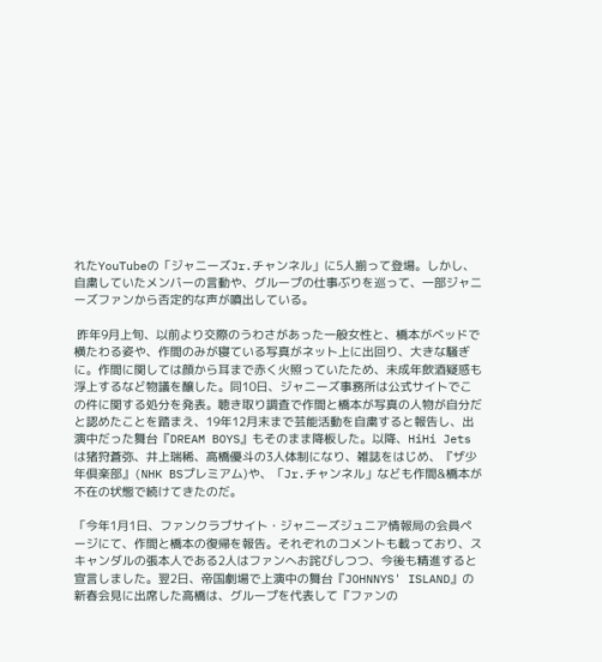れたYouTubeの「ジャニーズJr.チャンネル」に5人揃って登場。しかし、自粛していたメンバーの言動や、グループの仕事ぶりを巡って、一部ジャニーズファンから否定的な声が噴出している。

 昨年9月上旬、以前より交際のうわさがあった一般女性と、橋本がベッドで横たわる姿や、作間のみが寝ている写真がネット上に出回り、大きな騒ぎに。作間に関しては顔から耳まで赤く火照っていたため、未成年飲酒疑惑も浮上するなど物議を醸した。同10日、ジャニーズ事務所は公式サイトでこの件に関する処分を発表。聴き取り調査で作間と橋本が写真の人物が自分だと認めたことを踏まえ、19年12月末まで芸能活動を自粛すると報告し、出演中だった舞台『DREAM BOYS』もそのまま降板した。以降、HiHi Jetsは猪狩蒼弥、井上瑞稀、高橋優斗の3人体制になり、雑誌をはじめ、『ザ少年倶楽部』(NHK BSプレミアム)や、「Jr.チャンネル」なども作間&橋本が不在の状態で続けてきたのだ。

「今年1月1日、ファンクラブサイト・ジャニーズジュニア情報局の会員ページにて、作間と橋本の復帰を報告。それぞれのコメントも載っており、スキャンダルの張本人である2人はファンへお詫びしつつ、今後も精進すると宣言しました。翌2日、帝国劇場で上演中の舞台『JOHNNYS' ISLAND』の新春会見に出席した高橋は、グループを代表して『ファンの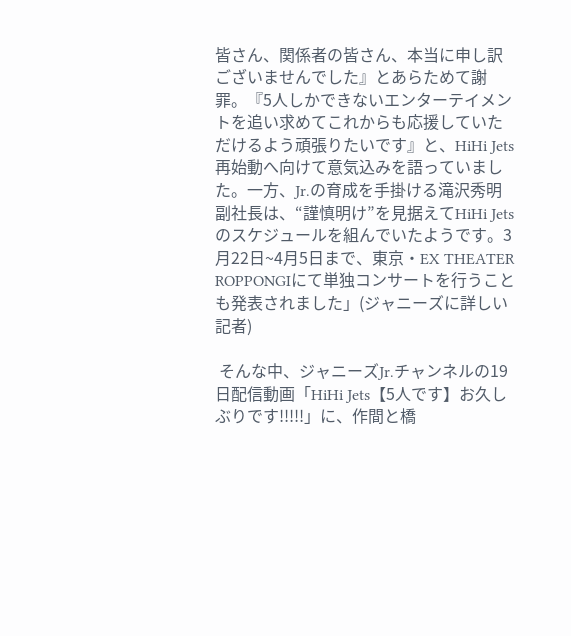皆さん、関係者の皆さん、本当に申し訳ございませんでした』とあらためて謝罪。『5人しかできないエンターテイメントを追い求めてこれからも応援していただけるよう頑張りたいです』と、HiHi Jets再始動へ向けて意気込みを語っていました。一方、Jr.の育成を手掛ける滝沢秀明副社長は、“謹慎明け”を見据えてHiHi Jetsのスケジュールを組んでいたようです。3月22日~4月5日まで、東京・EX THEATER ROPPONGIにて単独コンサートを行うことも発表されました」(ジャニーズに詳しい記者)

 そんな中、ジャニーズJr.チャンネルの19日配信動画「HiHi Jets【5人です】お久しぶりです!!!!!」に、作間と橋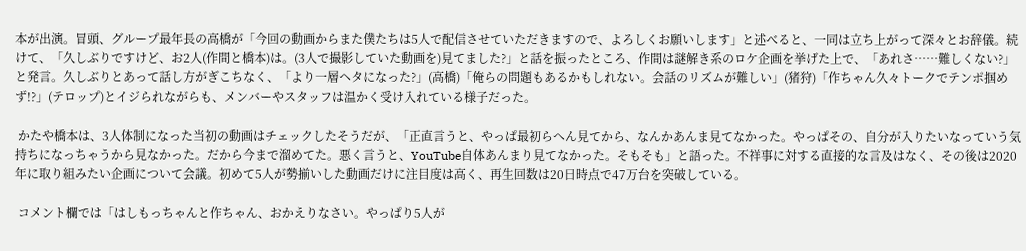本が出演。冒頭、グループ最年長の高橋が「今回の動画からまた僕たちは5人で配信させていただきますので、よろしくお願いします」と述べると、一同は立ち上がって深々とお辞儀。続けて、「久しぶりですけど、お2人(作間と橋本)は。(3人で撮影していた動画を)見てました?」と話を振ったところ、作間は謎解き系のロケ企画を挙げた上で、「あれさ……難しくない?」と発言。久しぶりとあって話し方がぎこちなく、「より一層ヘタになった?」(高橋)「俺らの問題もあるかもしれない。会話のリズムが難しい」(猪狩)「作ちゃん久々トークでテンポ掴めず!?」(テロップ)とイジられながらも、メンバーやスタッフは温かく受け入れている様子だった。

 かたや橋本は、3人体制になった当初の動画はチェックしたそうだが、「正直言うと、やっぱ最初らへん見てから、なんかあんま見てなかった。やっぱその、自分が入りたいなっていう気持ちになっちゃうから見なかった。だから今まで溜めてた。悪く言うと、YouTube自体あんまり見てなかった。そもそも」と語った。不祥事に対する直接的な言及はなく、その後は2020年に取り組みたい企画について会議。初めて5人が勢揃いした動画だけに注目度は高く、再生回数は20日時点で47万台を突破している。

 コメント欄では「はしもっちゃんと作ちゃん、おかえりなさい。やっぱり5人が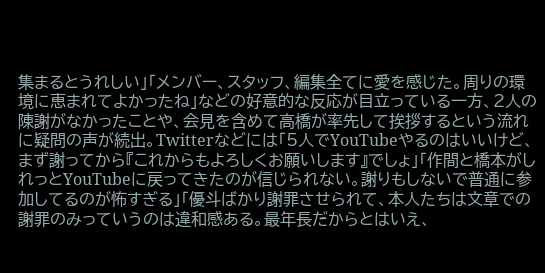集まるとうれしい」「メンバー、スタッフ、編集全てに愛を感じた。周りの環境に恵まれてよかったね」などの好意的な反応が目立っている一方、2人の陳謝がなかったことや、会見を含めて高橋が率先して挨拶するという流れに疑問の声が続出。Twitterなどには「5人でYouTubeやるのはいいけど、まず謝ってから『これからもよろしくお願いします』でしょ」「作間と橋本がしれっとYouTubeに戻ってきたのが信じられない。謝りもしないで普通に参加してるのが怖すぎる」「優斗ばかり謝罪させられて、本人たちは文章での謝罪のみっていうのは違和感ある。最年長だからとはいえ、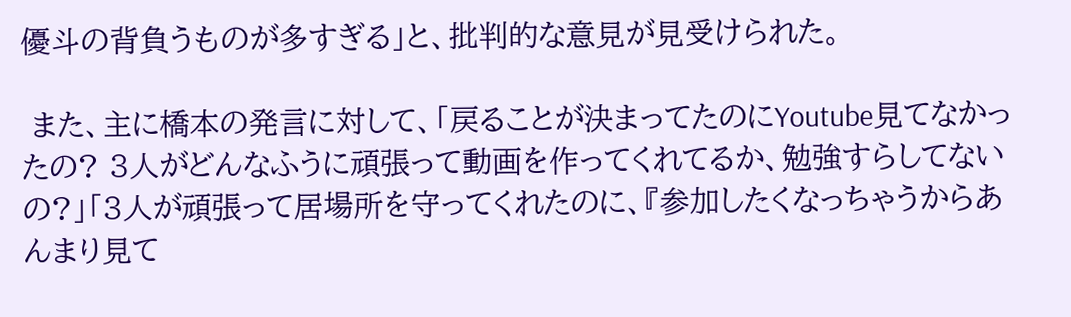優斗の背負うものが多すぎる」と、批判的な意見が見受けられた。

 また、主に橋本の発言に対して、「戻ることが決まってたのにYoutube見てなかったの? 3人がどんなふうに頑張って動画を作ってくれてるか、勉強すらしてないの?」「3人が頑張って居場所を守ってくれたのに、『参加したくなっちゃうからあんまり見て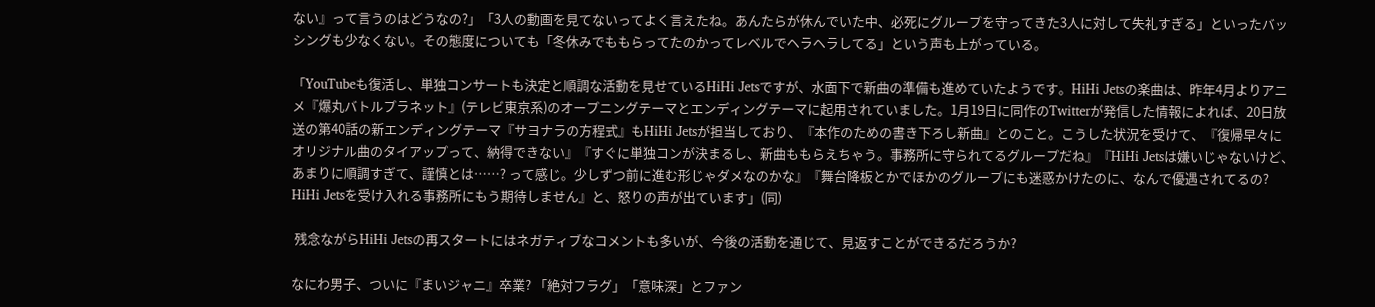ない』って言うのはどうなの?」「3人の動画を見てないってよく言えたね。あんたらが休んでいた中、必死にグループを守ってきた3人に対して失礼すぎる」といったバッシングも少なくない。その態度についても「冬休みでももらってたのかってレベルでヘラヘラしてる」という声も上がっている。

「YouTubeも復活し、単独コンサートも決定と順調な活動を見せているHiHi Jetsですが、水面下で新曲の準備も進めていたようです。HiHi Jetsの楽曲は、昨年4月よりアニメ『爆丸バトルプラネット』(テレビ東京系)のオープニングテーマとエンディングテーマに起用されていました。1月19日に同作のTwitterが発信した情報によれば、20日放送の第40話の新エンディングテーマ『サヨナラの方程式』もHiHi Jetsが担当しており、『本作のための書き下ろし新曲』とのこと。こうした状況を受けて、『復帰早々にオリジナル曲のタイアップって、納得できない』『すぐに単独コンが決まるし、新曲ももらえちゃう。事務所に守られてるグループだね』『HiHi Jetsは嫌いじゃないけど、あまりに順調すぎて、謹慎とは……? って感じ。少しずつ前に進む形じゃダメなのかな』『舞台降板とかでほかのグループにも迷惑かけたのに、なんで優遇されてるの? HiHi Jetsを受け入れる事務所にもう期待しません』と、怒りの声が出ています」(同)

 残念ながらHiHi Jetsの再スタートにはネガティブなコメントも多いが、今後の活動を通じて、見返すことができるだろうか?

なにわ男子、ついに『まいジャニ』卒業? 「絶対フラグ」「意味深」とファン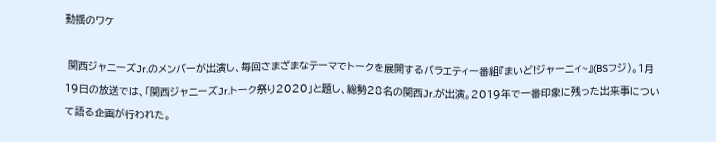動揺のワケ

 関西ジャニーズJr.のメンバーが出演し、毎回さまざまなテーマでトークを展開するバラエティー番組『まいど!ジャーニィ~』(BSフジ)。1月19日の放送では、「関西ジャニーズJr.トーク祭り2020」と題し、総勢28名の関西Jr.が出演。2019年で一番印象に残った出来事について語る企画が行われた。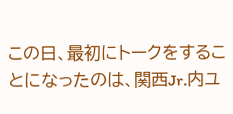この日、最初にトークをすることになったのは、関西Jr.内ユ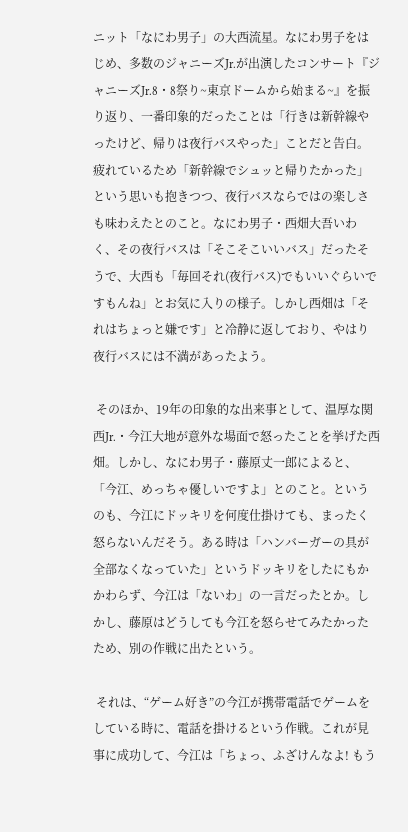ニット「なにわ男子」の大西流星。なにわ男子をはじめ、多数のジャニーズJr.が出演したコンサート『ジャニーズJr.8・8祭り~東京ドームから始まる~』を振り返り、一番印象的だったことは「行きは新幹線やったけど、帰りは夜行バスやった」ことだと告白。疲れているため「新幹線でシュッと帰りたかった」という思いも抱きつつ、夜行バスならではの楽しさも味わえたとのこと。なにわ男子・西畑大吾いわく、その夜行バスは「そこそこいいバス」だったそうで、大西も「毎回それ(夜行バス)でもいいぐらいですもんね」とお気に入りの様子。しかし西畑は「それはちょっと嫌です」と冷静に返しており、やはり夜行バスには不満があったよう。

 そのほか、19年の印象的な出来事として、温厚な関西Jr.・今江大地が意外な場面で怒ったことを挙げた西畑。しかし、なにわ男子・藤原丈一郎によると、「今江、めっちゃ優しいですよ」とのこと。というのも、今江にドッキリを何度仕掛けても、まったく怒らないんだそう。ある時は「ハンバーガーの具が全部なくなっていた」というドッキリをしたにもかかわらず、今江は「ないわ」の一言だったとか。しかし、藤原はどうしても今江を怒らせてみたかったため、別の作戦に出たという。

 それは、“ゲーム好き”の今江が携帯電話でゲームをしている時に、電話を掛けるという作戦。これが見事に成功して、今江は「ちょっ、ふざけんなよ! もう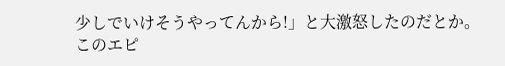少しでいけそうやってんから!」と大激怒したのだとか。このエピ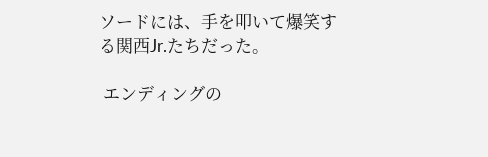ソードには、手を叩いて爆笑する関西Jr.たちだった。

 エンディングの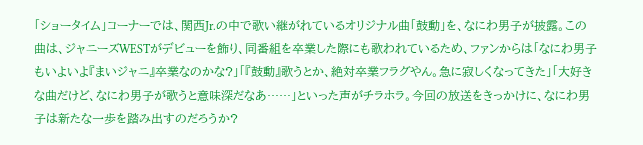「ショータイム」コーナーでは、関西Jr.の中で歌い継がれているオリジナル曲「鼓動」を、なにわ男子が披露。この曲は、ジャニーズWESTがデビューを飾り、同番組を卒業した際にも歌われているため、ファンからは「なにわ男子もいよいよ『まいジャニ』卒業なのかな?」「『鼓動』歌うとか、絶対卒業フラグやん。急に寂しくなってきた」「大好きな曲だけど、なにわ男子が歌うと意味深だなあ……」といった声がチラホラ。今回の放送をきっかけに、なにわ男子は新たな一歩を踏み出すのだろうか?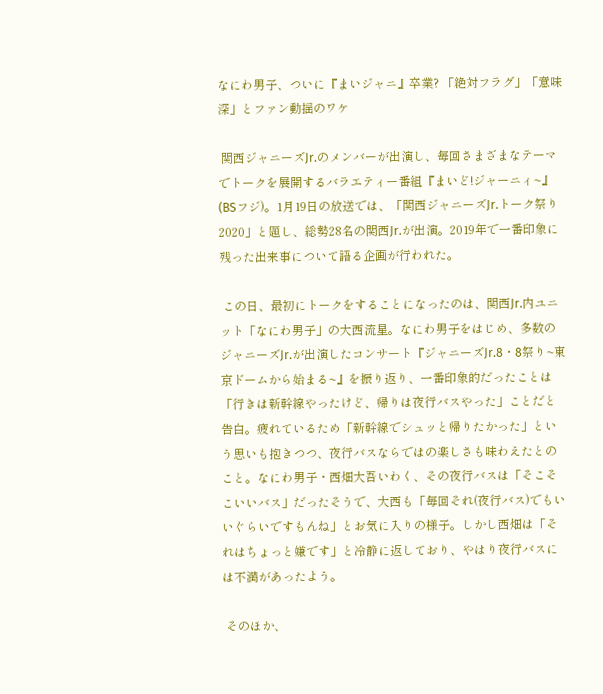なにわ男子、ついに『まいジャニ』卒業? 「絶対フラグ」「意味深」とファン動揺のワケ

 関西ジャニーズJr.のメンバーが出演し、毎回さまざまなテーマでトークを展開するバラエティー番組『まいど!ジャーニィ~』(BSフジ)。1月19日の放送では、「関西ジャニーズJr.トーク祭り2020」と題し、総勢28名の関西Jr.が出演。2019年で一番印象に残った出来事について語る企画が行われた。

 この日、最初にトークをすることになったのは、関西Jr.内ユニット「なにわ男子」の大西流星。なにわ男子をはじめ、多数のジャニーズJr.が出演したコンサート『ジャニーズJr.8・8祭り~東京ドームから始まる~』を振り返り、一番印象的だったことは「行きは新幹線やったけど、帰りは夜行バスやった」ことだと告白。疲れているため「新幹線でシュッと帰りたかった」という思いも抱きつつ、夜行バスならではの楽しさも味わえたとのこと。なにわ男子・西畑大吾いわく、その夜行バスは「そこそこいいバス」だったそうで、大西も「毎回それ(夜行バス)でもいいぐらいですもんね」とお気に入りの様子。しかし西畑は「それはちょっと嫌です」と冷静に返しており、やはり夜行バスには不満があったよう。

 そのほか、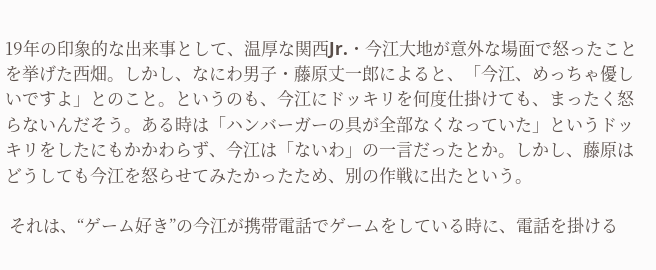19年の印象的な出来事として、温厚な関西Jr.・今江大地が意外な場面で怒ったことを挙げた西畑。しかし、なにわ男子・藤原丈一郎によると、「今江、めっちゃ優しいですよ」とのこと。というのも、今江にドッキリを何度仕掛けても、まったく怒らないんだそう。ある時は「ハンバーガーの具が全部なくなっていた」というドッキリをしたにもかかわらず、今江は「ないわ」の一言だったとか。しかし、藤原はどうしても今江を怒らせてみたかったため、別の作戦に出たという。

 それは、“ゲーム好き”の今江が携帯電話でゲームをしている時に、電話を掛ける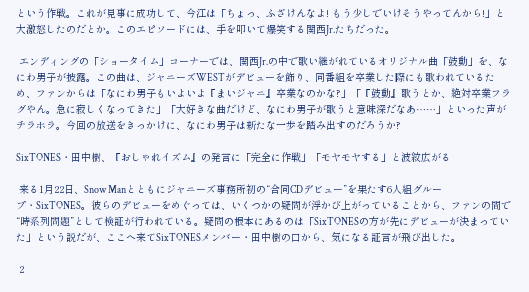という作戦。これが見事に成功して、今江は「ちょっ、ふざけんなよ! もう少しでいけそうやってんから!」と大激怒したのだとか。このエピソードには、手を叩いて爆笑する関西Jr.たちだった。

 エンディングの「ショータイム」コーナーでは、関西Jr.の中で歌い継がれているオリジナル曲「鼓動」を、なにわ男子が披露。この曲は、ジャニーズWESTがデビューを飾り、同番組を卒業した際にも歌われているため、ファンからは「なにわ男子もいよいよ『まいジャニ』卒業なのかな?」「『鼓動』歌うとか、絶対卒業フラグやん。急に寂しくなってきた」「大好きな曲だけど、なにわ男子が歌うと意味深だなあ……」といった声がチラホラ。今回の放送をきっかけに、なにわ男子は新たな一歩を踏み出すのだろうか?

SixTONES・田中樹、『おしゃれイズム』の発言に「完全に作戦」「モヤモヤする」と波紋広がる

 来る1月22日、Snow Manとともにジャニーズ事務所初の“合同CDデビュー”を果たす6人組グループ・SixTONES。彼らのデビューをめぐっては、いくつかの疑問が浮かび上がっていることから、ファンの間で“時系列問題”として検証が行われている。疑問の根本にあるのは「SixTONESの方が先にデビューが決まっていた」という説だが、ここへ来てSixTONESメンバー・田中樹の口から、気になる証言が飛び出した。

 2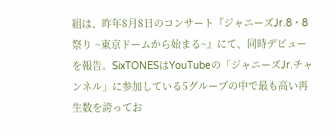組は、昨年8月8日のコンサート『ジャニーズJr.8・8祭り ~東京ドームから始まる~』にて、同時デビューを報告。SixTONESはYouTubeの「ジャニーズJr.チャンネル」に参加している5グループの中で最も高い再生数を誇ってお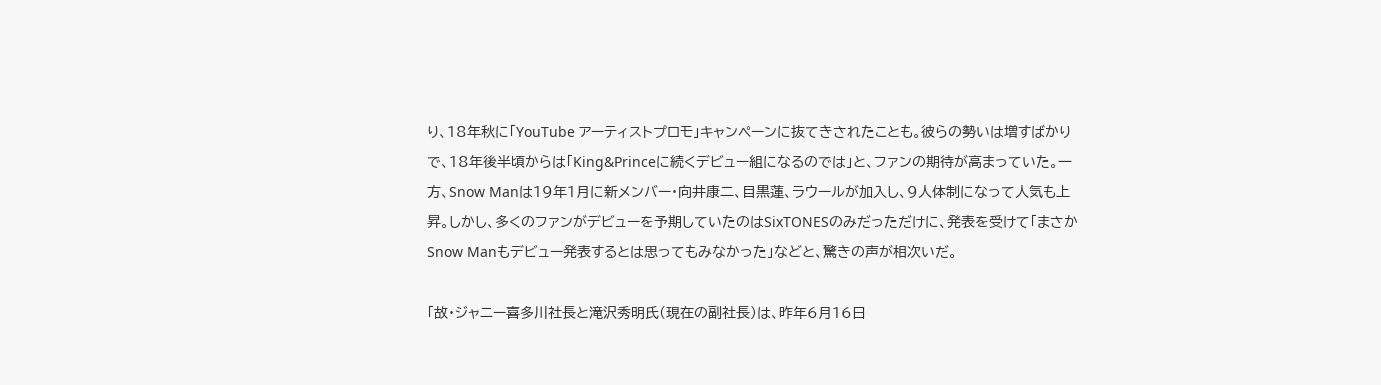り、18年秋に「YouTube アーティストプロモ」キャンペーンに抜てきされたことも。彼らの勢いは増すばかりで、18年後半頃からは「King&Princeに続くデビュー組になるのでは」と、ファンの期待が高まっていた。一方、Snow Manは19年1月に新メンバー・向井康二、目黒蓮、ラウールが加入し、9人体制になって人気も上昇。しかし、多くのファンがデビューを予期していたのはSixTONESのみだっただけに、発表を受けて「まさかSnow Manもデビュー発表するとは思ってもみなかった」などと、驚きの声が相次いだ。

「故・ジャニー喜多川社長と滝沢秀明氏(現在の副社長)は、昨年6月16日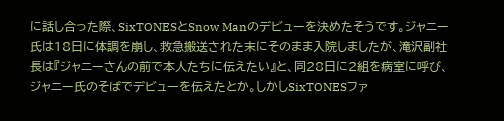に話し合った際、SixTONESとSnow Manのデビューを決めたそうです。ジャニー氏は18日に体調を崩し、救急搬送された末にそのまま入院しましたが、滝沢副社長は『ジャニーさんの前で本人たちに伝えたい』と、同28日に2組を病室に呼び、ジャニー氏のそばでデビューを伝えたとか。しかしSixTONESファ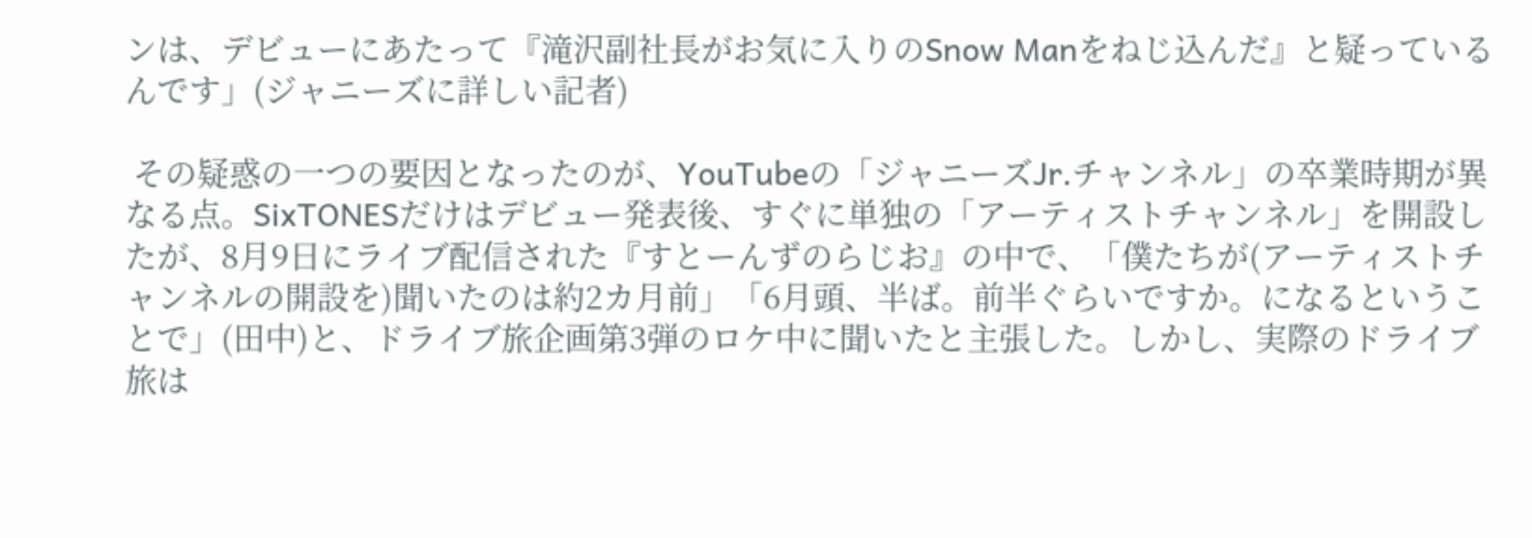ンは、デビューにあたって『滝沢副社長がお気に入りのSnow Manをねじ込んだ』と疑っているんです」(ジャニーズに詳しい記者)

 その疑惑の一つの要因となったのが、YouTubeの「ジャニーズJr.チャンネル」の卒業時期が異なる点。SixTONESだけはデビュー発表後、すぐに単独の「アーティストチャンネル」を開設したが、8月9日にライブ配信された『すとーんずのらじお』の中で、「僕たちが(アーティストチャンネルの開設を)聞いたのは約2カ月前」「6月頭、半ば。前半ぐらいですか。になるということで」(田中)と、ドライブ旅企画第3弾のロケ中に聞いたと主張した。しかし、実際のドライブ旅は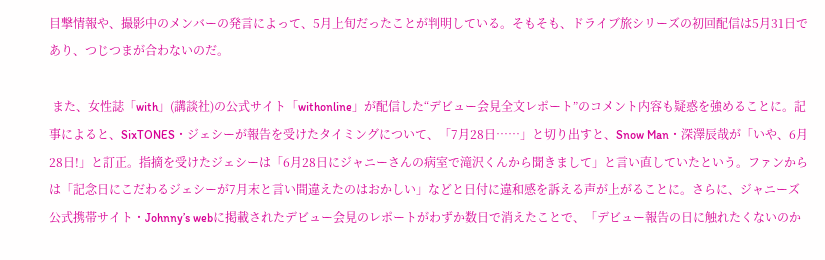目撃情報や、撮影中のメンバーの発言によって、5月上旬だったことが判明している。そもそも、ドライブ旅シリーズの初回配信は5月31日であり、つじつまが合わないのだ。

 また、女性誌「with」(講談社)の公式サイト「withonline」が配信した“デビュー会見全文レポート”のコメント内容も疑惑を強めることに。記事によると、SixTONES・ジェシーが報告を受けたタイミングについて、「7月28日……」と切り出すと、Snow Man・深澤辰哉が「いや、6月28日!」と訂正。指摘を受けたジェシーは「6月28日にジャニーさんの病室で滝沢くんから聞きまして」と言い直していたという。ファンからは「記念日にこだわるジェシーが7月末と言い間違えたのはおかしい」などと日付に違和感を訴える声が上がることに。さらに、ジャニーズ公式携帯サイト・Johnny’s webに掲載されたデビュー会見のレポートがわずか数日で消えたことで、「デビュー報告の日に触れたくないのか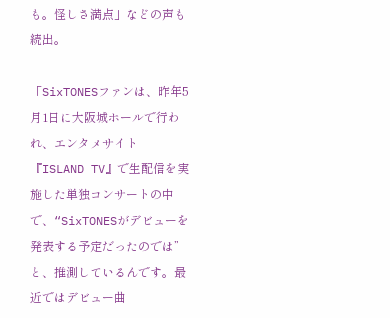も。怪しさ満点」などの声も続出。

「SixTONESファンは、昨年5月1日に大阪城ホールで行われ、エンタメサイト『ISLAND TV』で生配信を実施した単独コンサートの中で、“SixTONESがデビューを発表する予定だったのでは”と、推測しているんです。最近ではデビュー曲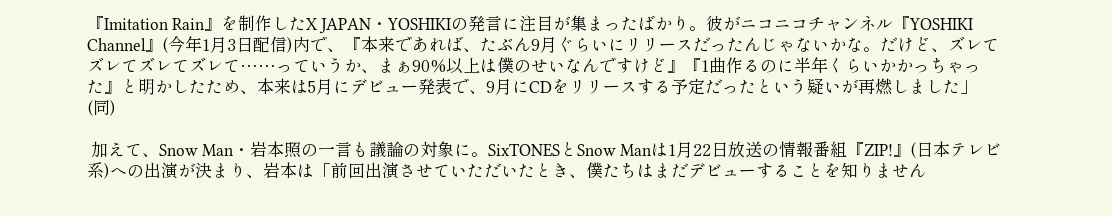『Imitation Rain』を制作したX JAPAN・YOSHIKIの発言に注目が集まったばかり。彼がニコニコチャンネル『YOSHIKI Channel』(今年1月3日配信)内で、『本来であれば、たぶん9月ぐらいにリリースだったんじゃないかな。だけど、ズレてズレてズレてズレて……っていうか、まぁ90%以上は僕のせいなんですけど』『1曲作るのに半年くらいかかっちゃった』と明かしたため、本来は5月にデビュー発表で、9月にCDをリリースする予定だったという疑いが再燃しました」(同)

 加えて、Snow Man・岩本照の一言も議論の対象に。SixTONESとSnow Manは1月22日放送の情報番組『ZIP!』(日本テレビ系)への出演が決まり、岩本は「前回出演させていただいたとき、僕たちはまだデビューすることを知りません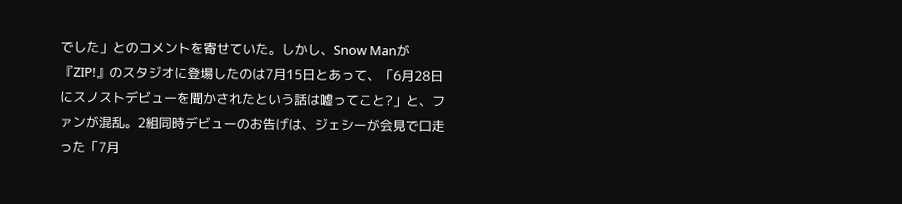でした」とのコメントを寄せていた。しかし、Snow Manが『ZIP!』のスタジオに登場したのは7月15日とあって、「6月28日にスノストデビューを聞かされたという話は嘘ってこと?」と、ファンが混乱。2組同時デビューのお告げは、ジェシーが会見で口走った「7月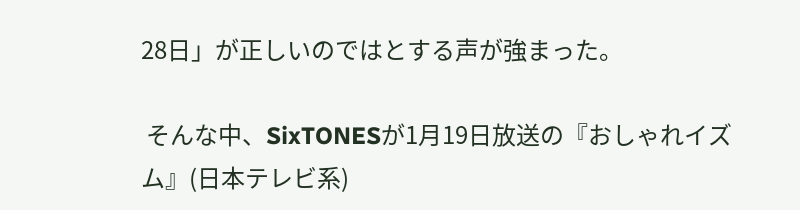28日」が正しいのではとする声が強まった。

 そんな中、SixTONESが1月19日放送の『おしゃれイズム』(日本テレビ系)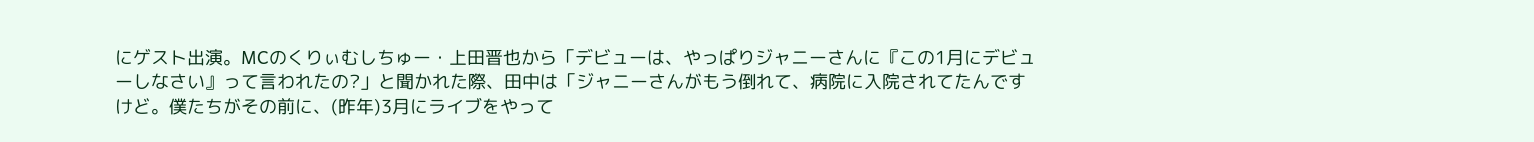にゲスト出演。MCのくりぃむしちゅー・上田晋也から「デビューは、やっぱりジャニーさんに『この1月にデビューしなさい』って言われたの?」と聞かれた際、田中は「ジャニーさんがもう倒れて、病院に入院されてたんですけど。僕たちがその前に、(昨年)3月にライブをやって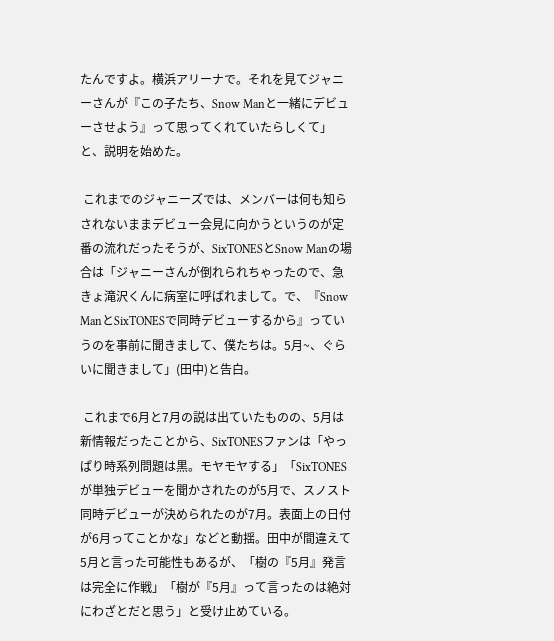たんですよ。横浜アリーナで。それを見てジャニーさんが『この子たち、Snow Manと一緒にデビューさせよう』って思ってくれていたらしくて」と、説明を始めた。

 これまでのジャニーズでは、メンバーは何も知らされないままデビュー会見に向かうというのが定番の流れだったそうが、SixTONESとSnow Manの場合は「ジャニーさんが倒れられちゃったので、急きょ滝沢くんに病室に呼ばれまして。で、『Snow ManとSixTONESで同時デビューするから』っていうのを事前に聞きまして、僕たちは。5月~、ぐらいに聞きまして」(田中)と告白。

 これまで6月と7月の説は出ていたものの、5月は新情報だったことから、SixTONESファンは「やっぱり時系列問題は黒。モヤモヤする」「SixTONESが単独デビューを聞かされたのが5月で、スノスト同時デビューが決められたのが7月。表面上の日付が6月ってことかな」などと動揺。田中が間違えて5月と言った可能性もあるが、「樹の『5月』発言は完全に作戦」「樹が『5月』って言ったのは絶対にわざとだと思う」と受け止めている。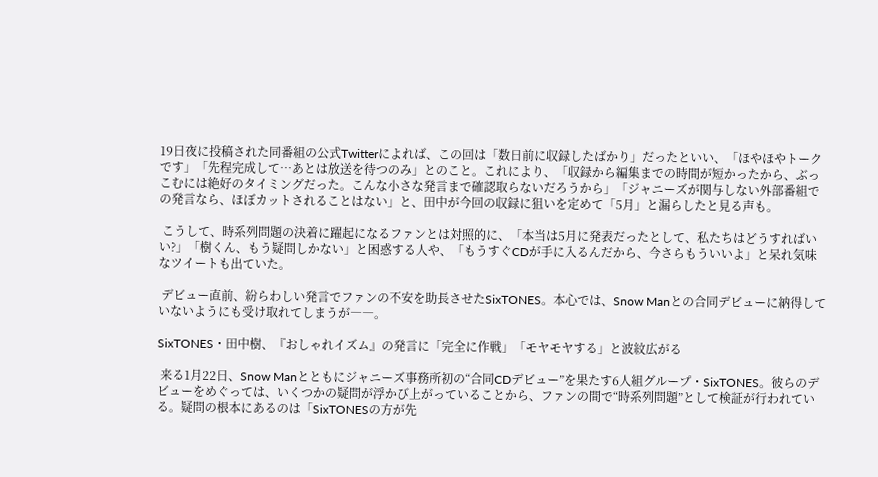19日夜に投稿された同番組の公式Twitterによれば、この回は「数日前に収録したばかり」だったといい、「ほやほやトークです」「先程完成して…あとは放送を待つのみ」とのこと。これにより、「収録から編集までの時間が短かったから、ぶっこむには絶好のタイミングだった。こんな小さな発言まで確認取らないだろうから」「ジャニーズが関与しない外部番組での発言なら、ほぼカットされることはない」と、田中が今回の収録に狙いを定めて「5月」と漏らしたと見る声も。

 こうして、時系列問題の決着に躍起になるファンとは対照的に、「本当は5月に発表だったとして、私たちはどうすればいい?」「樹くん、もう疑問しかない」と困惑する人や、「もうすぐCDが手に入るんだから、今さらもういいよ」と呆れ気味なツイートも出ていた。

 デビュー直前、紛らわしい発言でファンの不安を助長させたSixTONES。本心では、Snow Manとの合同デビューに納得していないようにも受け取れてしまうが――。

SixTONES・田中樹、『おしゃれイズム』の発言に「完全に作戦」「モヤモヤする」と波紋広がる

 来る1月22日、Snow Manとともにジャニーズ事務所初の“合同CDデビュー”を果たす6人組グループ・SixTONES。彼らのデビューをめぐっては、いくつかの疑問が浮かび上がっていることから、ファンの間で“時系列問題”として検証が行われている。疑問の根本にあるのは「SixTONESの方が先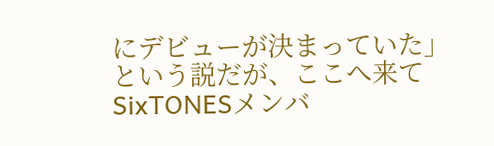にデビューが決まっていた」という説だが、ここへ来てSixTONESメンバ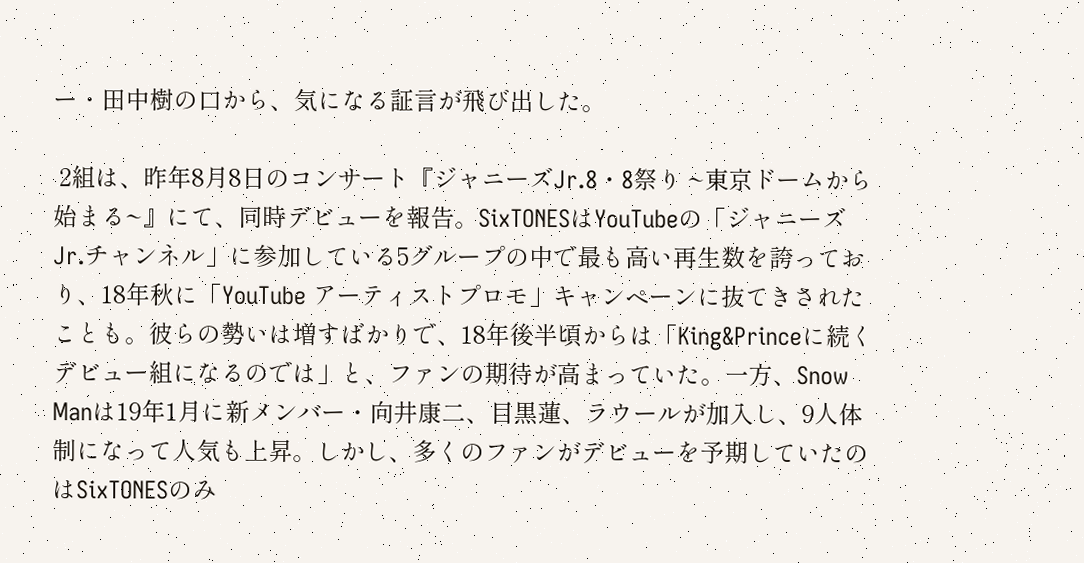ー・田中樹の口から、気になる証言が飛び出した。

 2組は、昨年8月8日のコンサート『ジャニーズJr.8・8祭り ~東京ドームから始まる~』にて、同時デビューを報告。SixTONESはYouTubeの「ジャニーズJr.チャンネル」に参加している5グループの中で最も高い再生数を誇っており、18年秋に「YouTube アーティストプロモ」キャンペーンに抜てきされたことも。彼らの勢いは増すばかりで、18年後半頃からは「King&Princeに続くデビュー組になるのでは」と、ファンの期待が高まっていた。一方、Snow Manは19年1月に新メンバー・向井康二、目黒蓮、ラウールが加入し、9人体制になって人気も上昇。しかし、多くのファンがデビューを予期していたのはSixTONESのみ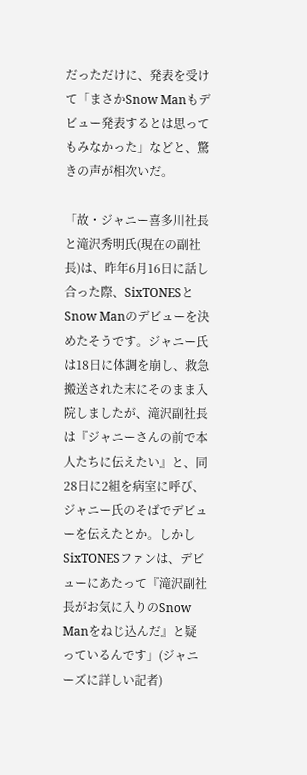だっただけに、発表を受けて「まさかSnow Manもデビュー発表するとは思ってもみなかった」などと、驚きの声が相次いだ。

「故・ジャニー喜多川社長と滝沢秀明氏(現在の副社長)は、昨年6月16日に話し合った際、SixTONESとSnow Manのデビューを決めたそうです。ジャニー氏は18日に体調を崩し、救急搬送された末にそのまま入院しましたが、滝沢副社長は『ジャニーさんの前で本人たちに伝えたい』と、同28日に2組を病室に呼び、ジャニー氏のそばでデビューを伝えたとか。しかしSixTONESファンは、デビューにあたって『滝沢副社長がお気に入りのSnow Manをねじ込んだ』と疑っているんです」(ジャニーズに詳しい記者)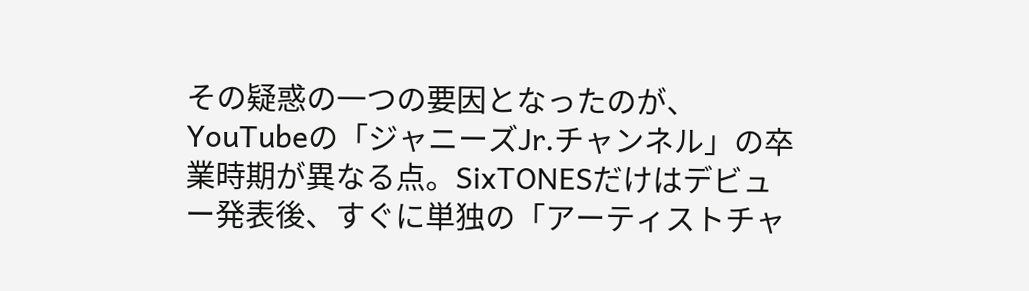その疑惑の一つの要因となったのが、YouTubeの「ジャニーズJr.チャンネル」の卒業時期が異なる点。SixTONESだけはデビュー発表後、すぐに単独の「アーティストチャ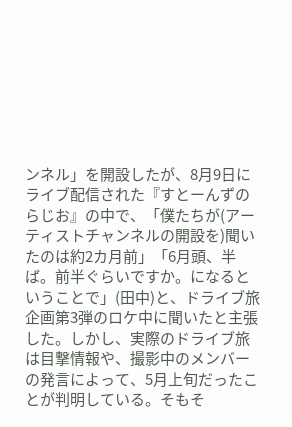ンネル」を開設したが、8月9日にライブ配信された『すとーんずのらじお』の中で、「僕たちが(アーティストチャンネルの開設を)聞いたのは約2カ月前」「6月頭、半ば。前半ぐらいですか。になるということで」(田中)と、ドライブ旅企画第3弾のロケ中に聞いたと主張した。しかし、実際のドライブ旅は目撃情報や、撮影中のメンバーの発言によって、5月上旬だったことが判明している。そもそ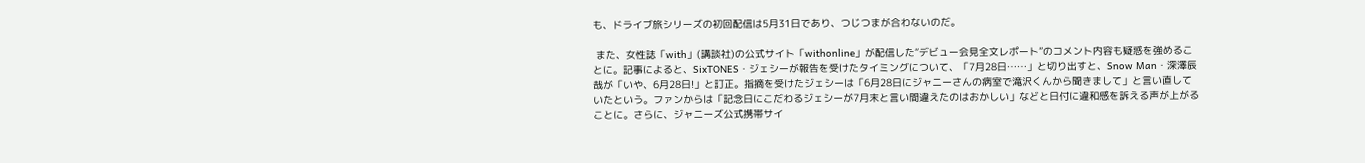も、ドライブ旅シリーズの初回配信は5月31日であり、つじつまが合わないのだ。

 また、女性誌「with」(講談社)の公式サイト「withonline」が配信した“デビュー会見全文レポート”のコメント内容も疑惑を強めることに。記事によると、SixTONES・ジェシーが報告を受けたタイミングについて、「7月28日……」と切り出すと、Snow Man・深澤辰哉が「いや、6月28日!」と訂正。指摘を受けたジェシーは「6月28日にジャニーさんの病室で滝沢くんから聞きまして」と言い直していたという。ファンからは「記念日にこだわるジェシーが7月末と言い間違えたのはおかしい」などと日付に違和感を訴える声が上がることに。さらに、ジャニーズ公式携帯サイ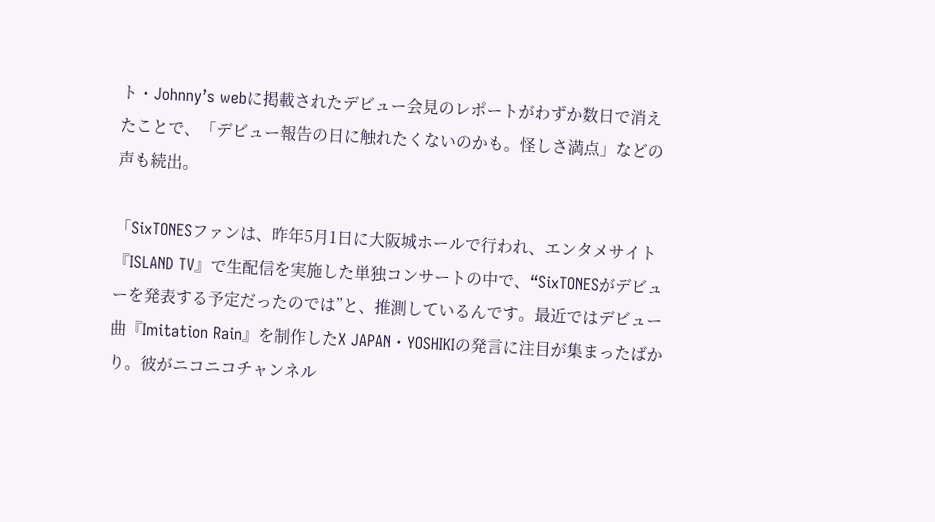ト・Johnny’s webに掲載されたデビュー会見のレポートがわずか数日で消えたことで、「デビュー報告の日に触れたくないのかも。怪しさ満点」などの声も続出。

「SixTONESファンは、昨年5月1日に大阪城ホールで行われ、エンタメサイト『ISLAND TV』で生配信を実施した単独コンサートの中で、“SixTONESがデビューを発表する予定だったのでは”と、推測しているんです。最近ではデビュー曲『Imitation Rain』を制作したX JAPAN・YOSHIKIの発言に注目が集まったばかり。彼がニコニコチャンネル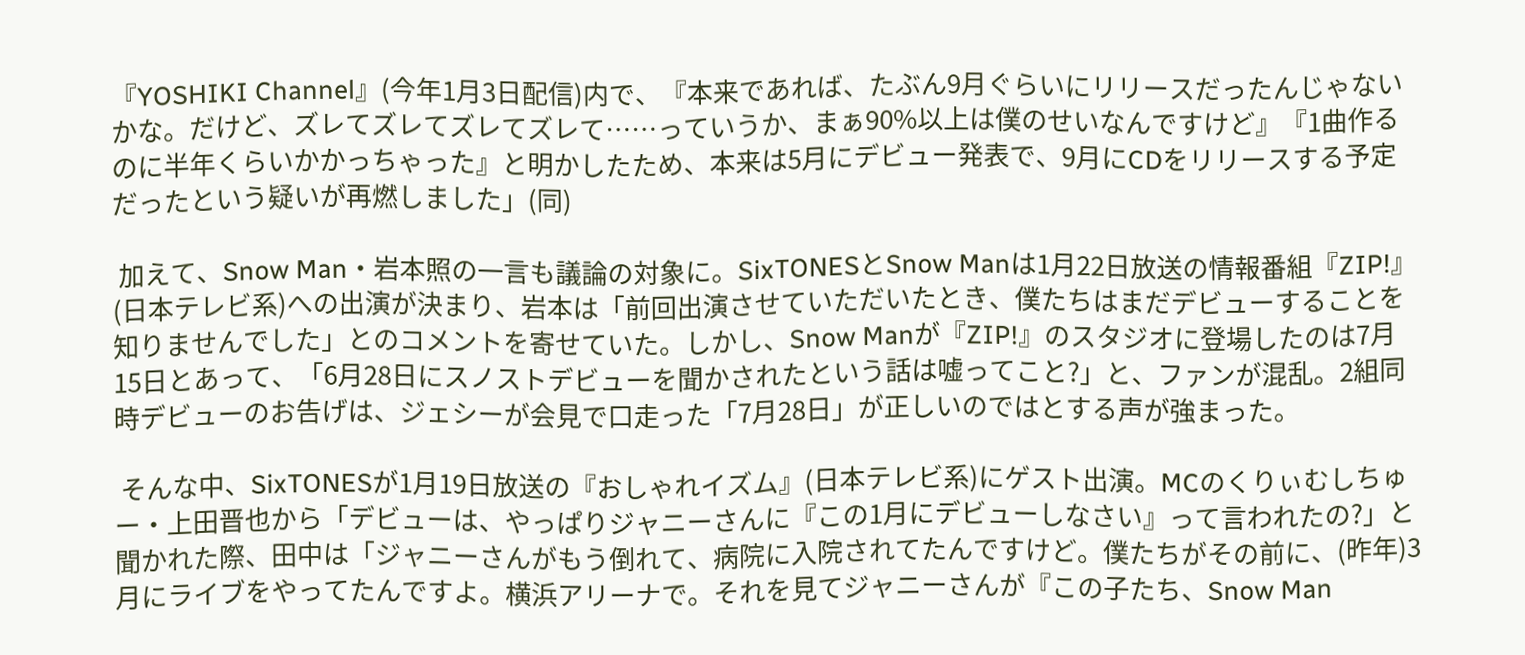『YOSHIKI Channel』(今年1月3日配信)内で、『本来であれば、たぶん9月ぐらいにリリースだったんじゃないかな。だけど、ズレてズレてズレてズレて……っていうか、まぁ90%以上は僕のせいなんですけど』『1曲作るのに半年くらいかかっちゃった』と明かしたため、本来は5月にデビュー発表で、9月にCDをリリースする予定だったという疑いが再燃しました」(同)

 加えて、Snow Man・岩本照の一言も議論の対象に。SixTONESとSnow Manは1月22日放送の情報番組『ZIP!』(日本テレビ系)への出演が決まり、岩本は「前回出演させていただいたとき、僕たちはまだデビューすることを知りませんでした」とのコメントを寄せていた。しかし、Snow Manが『ZIP!』のスタジオに登場したのは7月15日とあって、「6月28日にスノストデビューを聞かされたという話は嘘ってこと?」と、ファンが混乱。2組同時デビューのお告げは、ジェシーが会見で口走った「7月28日」が正しいのではとする声が強まった。

 そんな中、SixTONESが1月19日放送の『おしゃれイズム』(日本テレビ系)にゲスト出演。MCのくりぃむしちゅー・上田晋也から「デビューは、やっぱりジャニーさんに『この1月にデビューしなさい』って言われたの?」と聞かれた際、田中は「ジャニーさんがもう倒れて、病院に入院されてたんですけど。僕たちがその前に、(昨年)3月にライブをやってたんですよ。横浜アリーナで。それを見てジャニーさんが『この子たち、Snow Man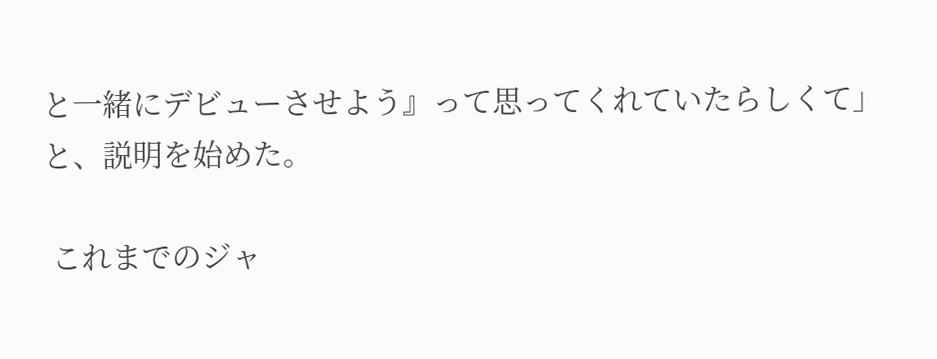と一緒にデビューさせよう』って思ってくれていたらしくて」と、説明を始めた。

 これまでのジャ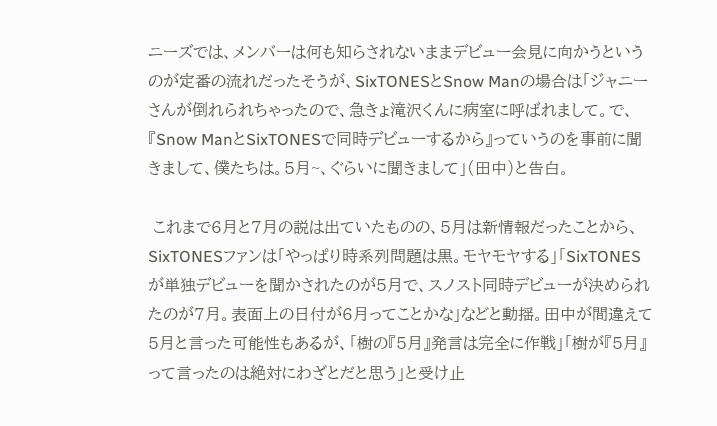ニーズでは、メンバーは何も知らされないままデビュー会見に向かうというのが定番の流れだったそうが、SixTONESとSnow Manの場合は「ジャニーさんが倒れられちゃったので、急きょ滝沢くんに病室に呼ばれまして。で、『Snow ManとSixTONESで同時デビューするから』っていうのを事前に聞きまして、僕たちは。5月~、ぐらいに聞きまして」(田中)と告白。

 これまで6月と7月の説は出ていたものの、5月は新情報だったことから、SixTONESファンは「やっぱり時系列問題は黒。モヤモヤする」「SixTONESが単独デビューを聞かされたのが5月で、スノスト同時デビューが決められたのが7月。表面上の日付が6月ってことかな」などと動揺。田中が間違えて5月と言った可能性もあるが、「樹の『5月』発言は完全に作戦」「樹が『5月』って言ったのは絶対にわざとだと思う」と受け止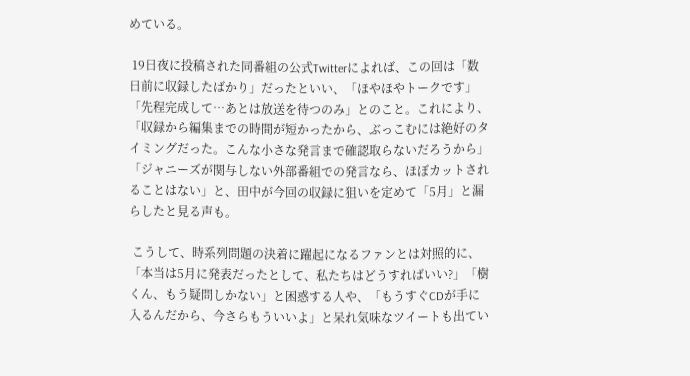めている。

 19日夜に投稿された同番組の公式Twitterによれば、この回は「数日前に収録したばかり」だったといい、「ほやほやトークです」「先程完成して…あとは放送を待つのみ」とのこと。これにより、「収録から編集までの時間が短かったから、ぶっこむには絶好のタイミングだった。こんな小さな発言まで確認取らないだろうから」「ジャニーズが関与しない外部番組での発言なら、ほぼカットされることはない」と、田中が今回の収録に狙いを定めて「5月」と漏らしたと見る声も。

 こうして、時系列問題の決着に躍起になるファンとは対照的に、「本当は5月に発表だったとして、私たちはどうすればいい?」「樹くん、もう疑問しかない」と困惑する人や、「もうすぐCDが手に入るんだから、今さらもういいよ」と呆れ気味なツイートも出てい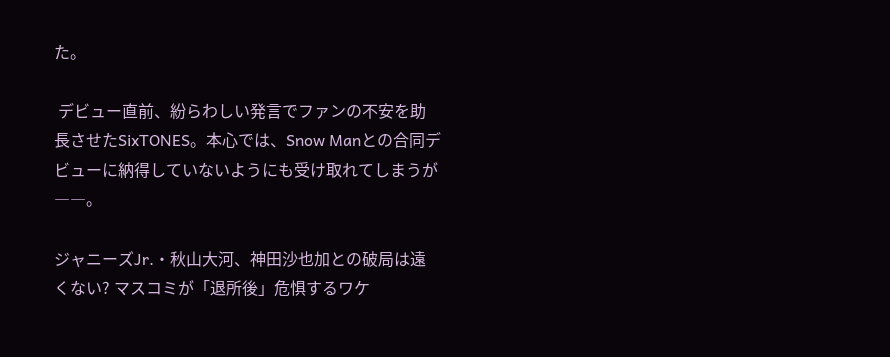た。

 デビュー直前、紛らわしい発言でファンの不安を助長させたSixTONES。本心では、Snow Manとの合同デビューに納得していないようにも受け取れてしまうが――。

ジャニーズJr.・秋山大河、神田沙也加との破局は遠くない? マスコミが「退所後」危惧するワケ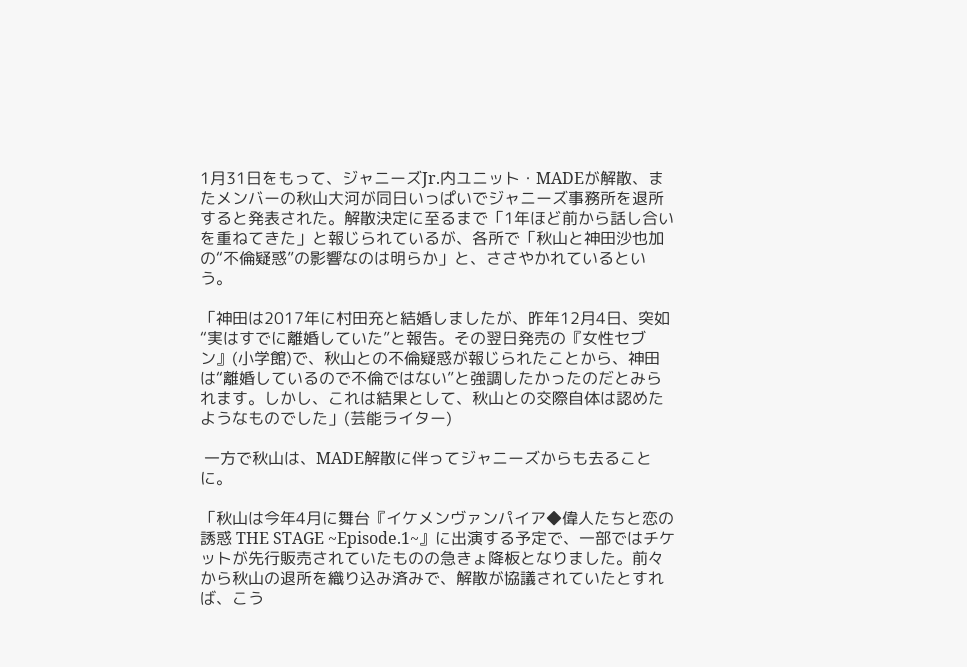1月31日をもって、ジャニーズJr.内ユニット・MADEが解散、またメンバーの秋山大河が同日いっぱいでジャニーズ事務所を退所すると発表された。解散決定に至るまで「1年ほど前から話し合いを重ねてきた」と報じられているが、各所で「秋山と神田沙也加の“不倫疑惑”の影響なのは明らか」と、ささやかれているという。

「神田は2017年に村田充と結婚しましたが、昨年12月4日、突如“実はすでに離婚していた”と報告。その翌日発売の『女性セブン』(小学館)で、秋山との不倫疑惑が報じられたことから、神田は“離婚しているので不倫ではない”と強調したかったのだとみられます。しかし、これは結果として、秋山との交際自体は認めたようなものでした」(芸能ライター)

 一方で秋山は、MADE解散に伴ってジャニーズからも去ることに。

「秋山は今年4月に舞台『イケメンヴァンパイア◆偉人たちと恋の誘惑 THE STAGE ~Episode.1~』に出演する予定で、一部ではチケットが先行販売されていたものの急きょ降板となりました。前々から秋山の退所を織り込み済みで、解散が協議されていたとすれば、こう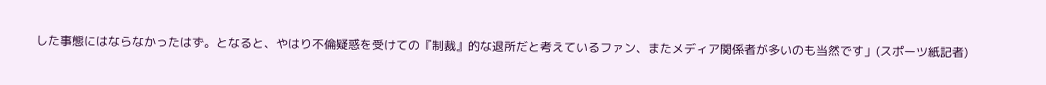した事態にはならなかったはず。となると、やはり不倫疑惑を受けての『制裁』的な退所だと考えているファン、またメディア関係者が多いのも当然です」(スポーツ紙記者)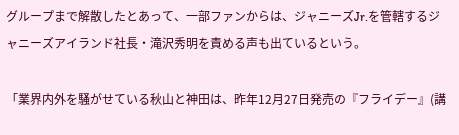グループまで解散したとあって、一部ファンからは、ジャニーズJr.を管轄するジャニーズアイランド社長・滝沢秀明を責める声も出ているという。

「業界内外を騒がせている秋山と神田は、昨年12月27日発売の『フライデー』(講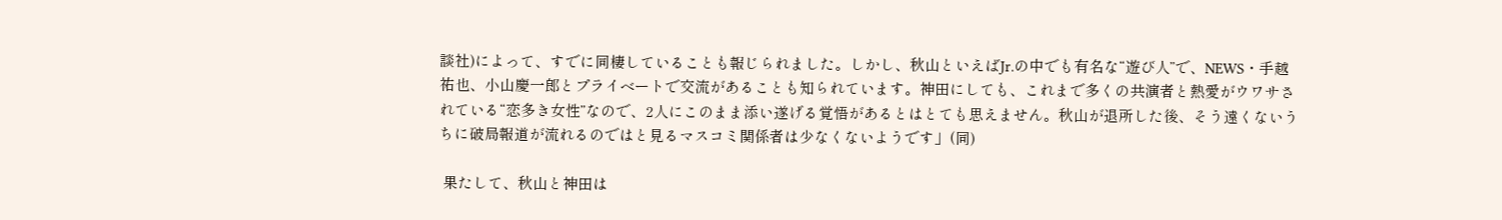談社)によって、すでに同棲していることも報じられました。しかし、秋山といえばJr.の中でも有名な“遊び人”で、NEWS・手越祐也、小山慶一郎とプライベートで交流があることも知られています。神田にしても、これまで多くの共演者と熱愛がウワサされている“恋多き女性”なので、2人にこのまま添い遂げる覚悟があるとはとても思えません。秋山が退所した後、そう遠くないうちに破局報道が流れるのではと見るマスコミ関係者は少なくないようです」(同)

 果たして、秋山と神田は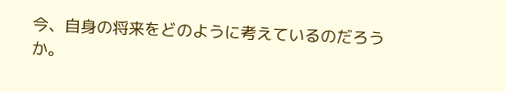今、自身の将来をどのように考えているのだろうか。